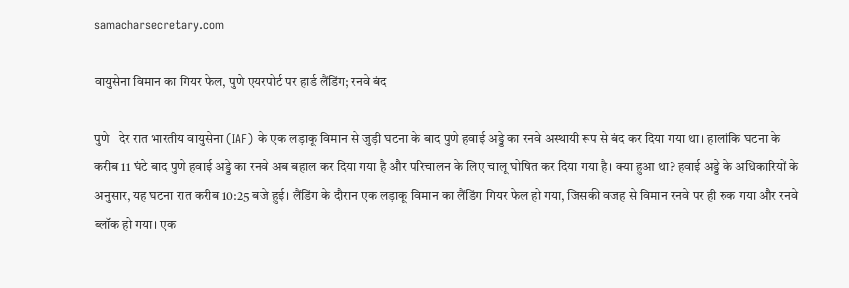samacharsecretary.com

वायुसेना विमान का गियर फेल, पुणे एयरपोर्ट पर हार्ड लैंडिंग; रनवे बंद

पुणे   देर रात भारतीय वायुसेना (IAF) के एक लड़ाकू विमान से जुड़ी घटना के बाद पुणे हवाई अड्डे का रनवे अस्थायी रूप से बंद कर दिया गया था। हालांकि घटना के करीब 11 घंटे बाद पुणे हवाई अड्डे का रनवे अब बहाल कर दिया गया है और परिचालन के लिए चालू घोषित कर दिया गया है। क्या हुआ था? हवाई अड्डे के अधिकारियों के अनुसार, यह घटना रात करीब 10:25 बजे हुई। लैंडिंग के दौरान एक लड़ाकू विमान का लैंडिंग गियर फेल हो गया, जिसकी वजह से विमान रनवे पर ही रुक गया और रनवे ब्लॉक हो गया। एक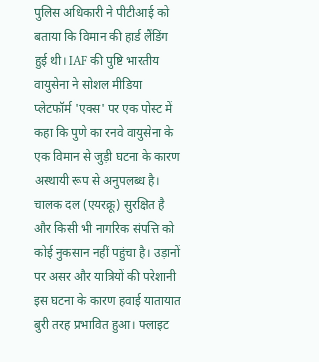पुलिस अधिकारी ने पीटीआई को बताया कि विमान की हार्ड लैंडिंग हुई थी। IAF की पुष्टि भारतीय वायुसेना ने सोशल मीडिया प्लेटफॉर्म 'एक्स' पर एक पोस्ट में कहा कि पुणे का रनवे वायुसेना के एक विमान से जुड़ी घटना के कारण अस्थायी रूप से अनुपलब्ध है। चालक दल (एयरक्रू) सुरक्षित है और किसी भी नागरिक संपत्ति को कोई नुकसान नहीं पहुंचा है। उड़ानों पर असर और यात्रियों की परेशानी इस घटना के कारण हवाई यातायात बुरी तरह प्रभावित हुआ। फ्लाइट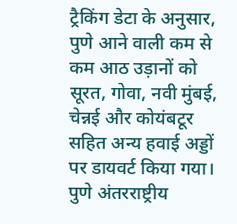ट्रैकिंग डेटा के अनुसार, पुणे आने वाली कम से कम आठ उड़ानों को सूरत, गोवा, नवी मुंबई, चेन्नई और कोयंबटूर सहित अन्य हवाई अड्डों पर डायवर्ट किया गया। पुणे अंतरराष्ट्रीय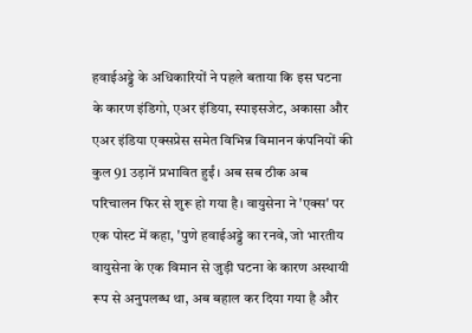हवाईअड्डे के अधिकारियों ने पहले बताया कि इस घटना के कारण इंडिगो, एअर इंडिया, स्पाइसजेट, अकासा और एअर इंडिया एक्सप्रेस समेत विभिन्न विमानन कंपनियों की कुल 91 उड़ानें प्रभावित हुईं। अब सब ठीक अब परिचालन फिर से शुरू हो गया है। वायुसेना ने 'एक्स' पर एक पोस्ट में कहा, 'पुणे हवाईअड्डे का रनवे, जो भारतीय वायुसेना के एक विमान से जुड़ी घटना के कारण अस्थायी रूप से अनुपलब्ध था, अब बहाल कर दिया गया है और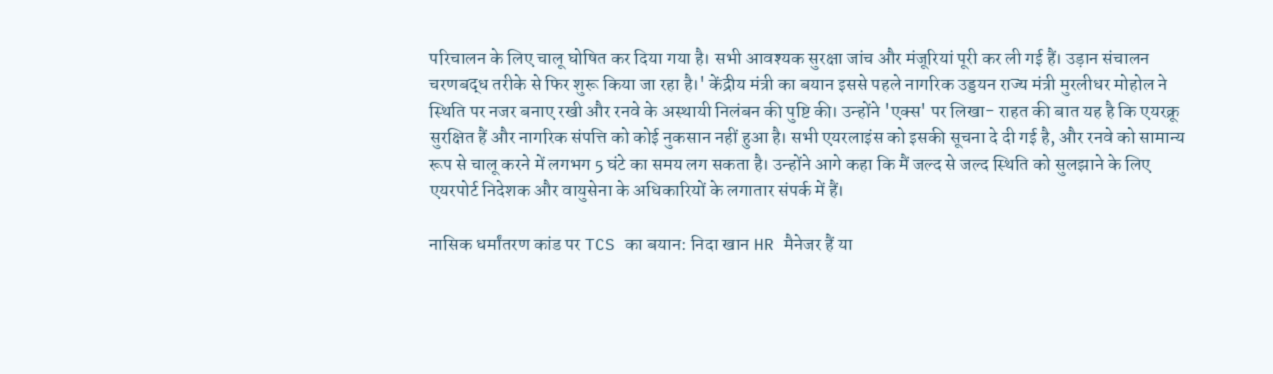परिचालन के लिए चालू घोषित कर दिया गया है। सभी आवश्यक सुरक्षा जांच और मंजूरियां पूरी कर ली गई हैं। उड़ान संचालन चरणबद्ध तरीके से फिर शुरू किया जा रहा है।' केंद्रीय मंत्री का बयान इससे पहले नागरिक उड्डयन राज्य मंत्री मुरलीधर मोहोल ने स्थिति पर नजर बनाए रखी और रनवे के अस्थायी निलंबन की पुष्टि की। उन्होंने 'एक्स' पर लिखा- राहत की बात यह है कि एयरक्रू सुरक्षित हैं और नागरिक संपत्ति को कोई नुकसान नहीं हुआ है। सभी एयरलाइंस को इसकी सूचना दे दी गई है, और रनवे को सामान्य रूप से चालू करने में लगभग 5 घंटे का समय लग सकता है। उन्होंने आगे कहा कि मैं जल्द से जल्द स्थिति को सुलझाने के लिए एयरपोर्ट निदेशक और वायुसेना के अधिकारियों के लगातार संपर्क में हैं।

नासिक धर्मांतरण कांड पर TCS का बयान: निदा खान HR मैनेजर हैं या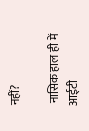नहीं?

 नासिक हाल ही में आईटी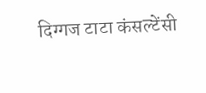दिग्गज टाटा कंसल्टेंसी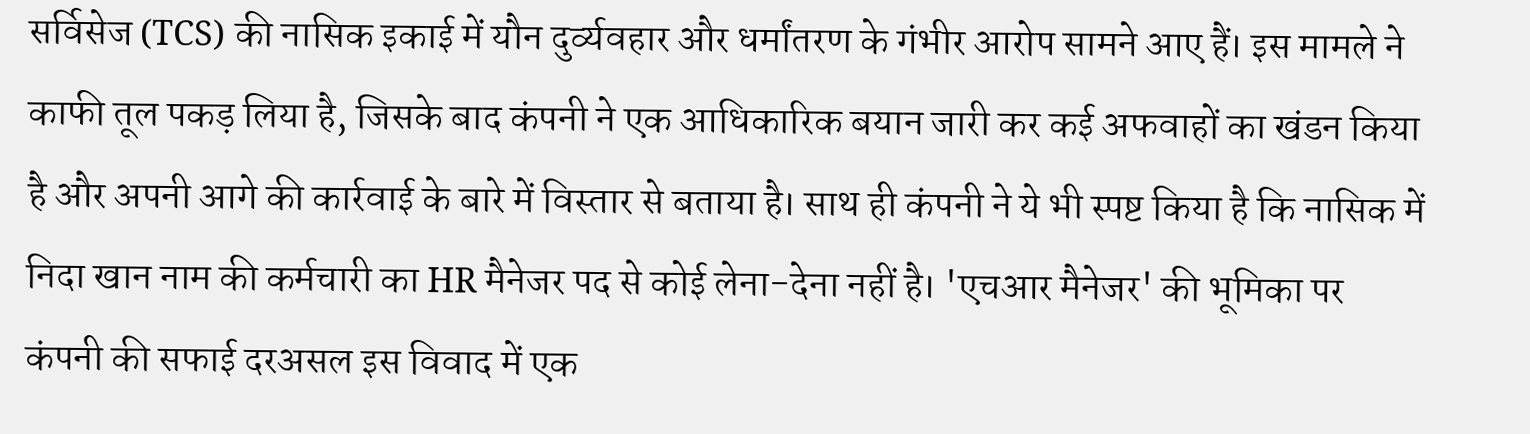सर्विसेज (TCS) की नासिक इकाई में यौन दुर्व्यवहार और धर्मांतरण के गंभीर आरोप सामने आए हैं। इस मामले ने काफी तूल पकड़ लिया है, जिसके बाद कंपनी ने एक आधिकारिक बयान जारी कर कई अफवाहों का खंडन किया है और अपनी आगे की कार्रवाई के बारे में विस्तार से बताया है। साथ ही कंपनी ने ये भी स्पष्ट किया है कि नासिक में निदा खान नाम की कर्मचारी का HR मैनेजर पद से कोई लेना-देना नहीं है। 'एचआर मैनेजर' की भूमिका पर कंपनी की सफाई दरअसल इस विवाद में एक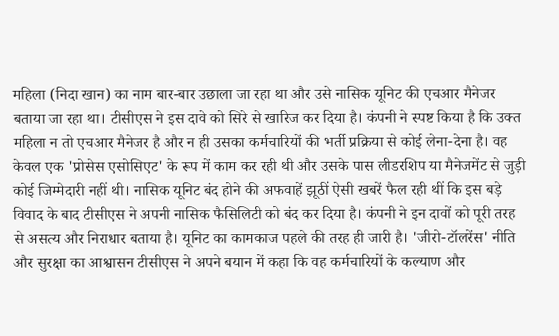महिला (निदा खान) का नाम बार-बार उछाला जा रहा था और उसे नासिक यूनिट की एचआर मैनेजर बताया जा रहा था। टीसीएस ने इस दावे को सिरे से खारिज कर दिया है। कंपनी ने स्पष्ट किया है कि उक्त महिला न तो एचआर मैनेजर है और न ही उसका कर्मचारियों की भर्ती प्रक्रिया से कोई लेना-देना है। वह केवल एक 'प्रोसेस एसोसिएट' के रूप में काम कर रही थी और उसके पास लीडरशिप या मैनेजमेंट से जुड़ी कोई जिम्मेदारी नहीं थी। नासिक यूनिट बंद होने की अफवाहें झूठीं ऐसी खबरें फैल रही थीं कि इस बड़े विवाद के बाद टीसीएस ने अपनी नासिक फैसिलिटी को बंद कर दिया है। कंपनी ने इन दावों को पूरी तरह से असत्य और निराधार बताया है। यूनिट का कामकाज पहले की तरह ही जारी है। 'जीरो-टॉलरेंस' नीति और सुरक्षा का आश्वासन टीसीएस ने अपने बयान में कहा कि वह कर्मचारियों के कल्याण और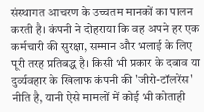संस्थागत आचरण के उच्चतम मानकों का पालन करती है। कंपनी ने दोहराया कि वह अपने हर एक कर्मचारी की सुरक्षा, सम्मान और भलाई के लिए पूरी तरह प्रतिबद्ध है। किसी भी प्रकार के दबाव या दुर्व्यवहार के खिलाफ कंपनी की 'जीरो-टॉलरेंस' नीति है, यानी ऐसे मामलों में कोई भी कोताही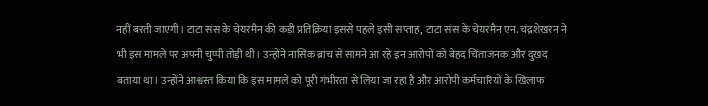नहीं बरती जाएगी। टाटा संस के चेयरमैन की कड़ी प्रतिक्रिया इससे पहले इसी सप्ताह, टाटा संस के चेयरमैन एन. चंद्रशेखरन ने भी इस मामले पर अपनी चुप्पी तोड़ी थी। उन्होंने नासिक ब्रांच से सामने आ रहे इन आरोपों को बेहद चिंताजनक और दुखद बताया था। उन्होंने आश्वस्त किया कि इस मामले को पूरी गंभीरता से लिया जा रहा है और आरोपी कर्मचारियों के खिलाफ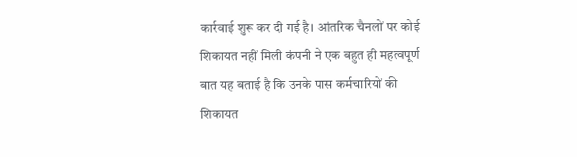कार्रवाई शुरू कर दी गई है। आंतरिक चैनलों पर कोई शिकायत नहीं मिली कंपनी ने एक बहुत ही महत्वपूर्ण बात यह बताई है कि उनके पास कर्मचारियों की शिकायत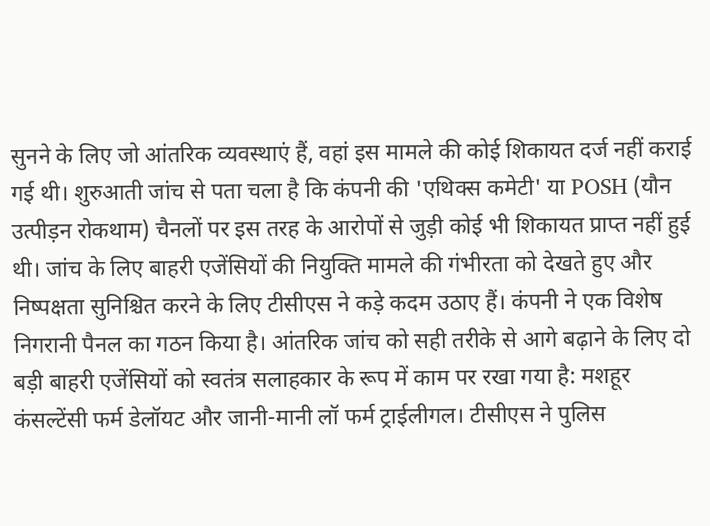सुनने के लिए जो आंतरिक व्यवस्थाएं हैं, वहां इस मामले की कोई शिकायत दर्ज नहीं कराई गई थी। शुरुआती जांच से पता चला है कि कंपनी की 'एथिक्स कमेटी' या POSH (यौन उत्पीड़न रोकथाम) चैनलों पर इस तरह के आरोपों से जुड़ी कोई भी शिकायत प्राप्त नहीं हुई थी। जांच के लिए बाहरी एजेंसियों की नियुक्ति मामले की गंभीरता को देखते हुए और निष्पक्षता सुनिश्चित करने के लिए टीसीएस ने कड़े कदम उठाए हैं। कंपनी ने एक विशेष निगरानी पैनल का गठन किया है। आंतरिक जांच को सही तरीके से आगे बढ़ाने के लिए दो बड़ी बाहरी एजेंसियों को स्वतंत्र सलाहकार के रूप में काम पर रखा गया है: मशहूर कंसल्टेंसी फर्म डेलॉयट और जानी-मानी लॉ फर्म ट्राईलीगल। टीसीएस ने पुलिस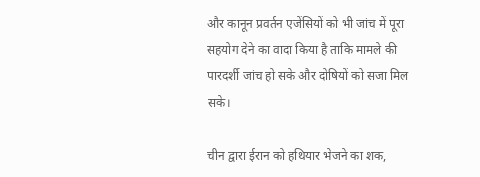और कानून प्रवर्तन एजेंसियों को भी जांच में पूरा सहयोग देने का वादा किया है ताकि मामले की पारदर्शी जांच हो सके और दोषियों को सजा मिल सके।

चीन द्वारा ईरान को हथियार भेजने का शक,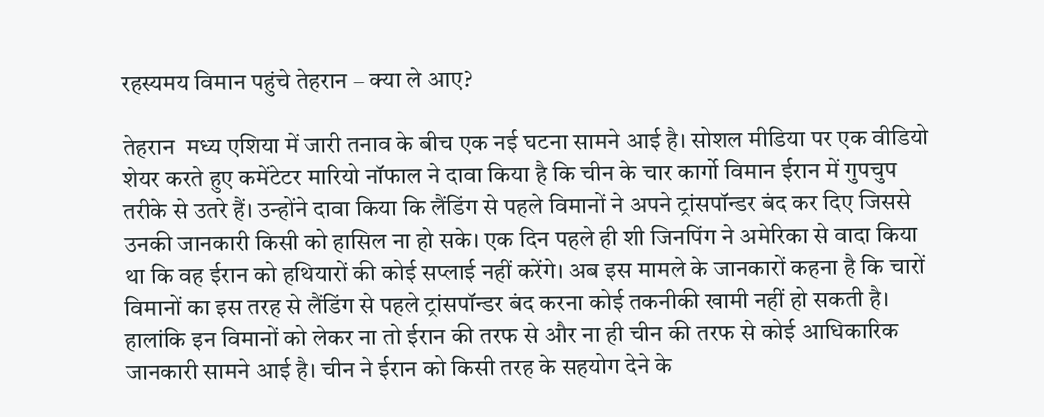रहस्यमय विमान पहुंचे तेहरान – क्या ले आए?

तेहरान  मध्य एशिया में जारी तनाव के बीच एक नई घटना सामने आई है। सोशल मीडिया पर एक वीडियो शेयर करते हुए कमेंटेटर मारियो नॉफाल ने दावा किया है कि चीन के चार कार्गो विमान ईरान में गुपचुप तरीके से उतरे हैं। उन्होंने दावा किया कि लैंडिंग से पहले विमानों ने अपने ट्रांसपॉन्डर बंद कर दिए जिससे उनकी जानकारी किसी को हासिल ना हो सके। एक दिन पहले ही शी जिनपिंग ने अमेरिका से वादा किया था कि वह ईरान को हथियारों की कोई सप्लाई नहीं करेंगे। अब इस मामले के जानकारों कहना है कि चारों विमानों का इस तरह से लैंडिंग से पहले ट्रांसपॉन्डर बंद करना कोई तकनीकी खामी नहीं हो सकती है। हालांकि इन विमानों को लेकर ना तो ईरान की तरफ से और ना ही चीन की तरफ से कोई आधिकारिक जानकारी सामने आई है। चीन ने ईरान को किसी तरह के सहयोग देने के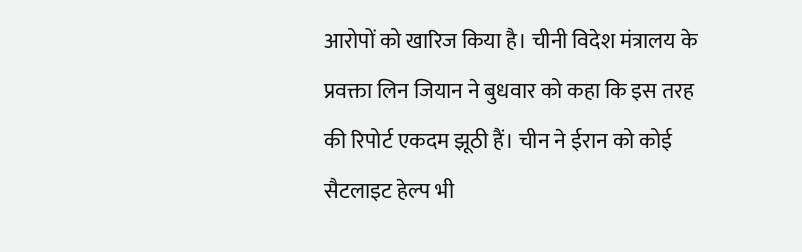आरोपों को खारिज किया है। चीनी विदेश मंत्रालय के प्रवक्ता लिन जियान ने बुधवार को कहा कि इस तरह की रिपोर्ट एकदम झूठी हैं। चीन ने ईरान को कोई सैटलाइट हेल्प भी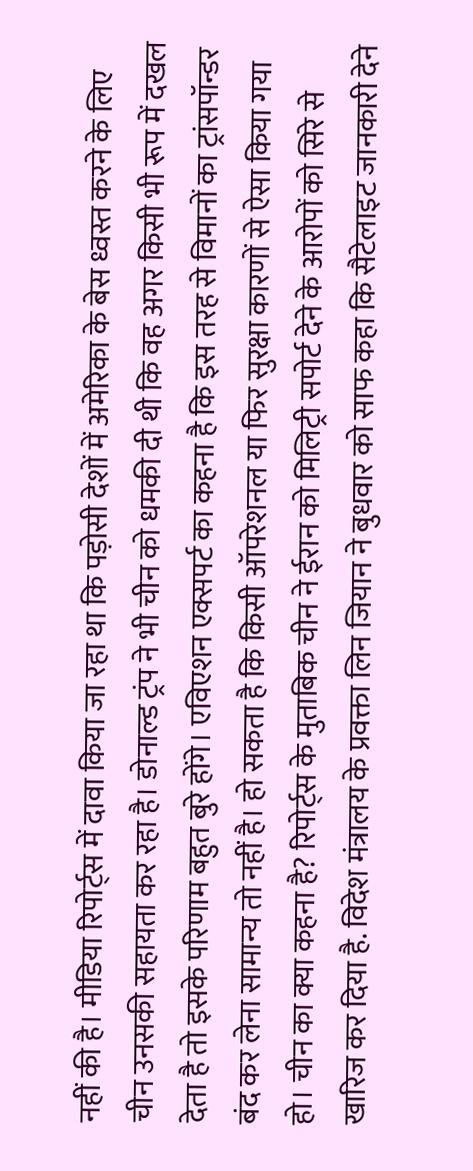नहीं की है। मीडिया रिपोर्ट्स में दावा किया जा रहा था कि पड़ोसी देशों में अमेरिका के बेस ध्वस्त करने के लिए चीन उनसकी सहायता कर रहा है। डोनाल्ड ट्रंप ने भी चीन को धमकी दी थी कि वह अगर किसी भी रूप में दखल देता है तो इसके परिणाम बहुत बुरे होंगे। एविएशन एक्सपर्ट का कहना है कि इस तरह से विमानों का ट्रांसपॉन्डर बंद कर लेना सामान्य तो नहीं है। हो सकता है कि किसी ऑपरेशनल या फिर सुरक्षा कारणों से ऐसा किया गया हो। चीन का क्या कहना है? रिपोर्ट्स के मुताबिक चीन ने ईरान को मिलिट्री सपोर्ट देने के आरोपों को सिरे से खारिज कर दिया है. विदेश मंत्रालय के प्रवक्ता लिन जियान ने बुधवार को साफ कहा कि सैटेलाइट जानकारी देने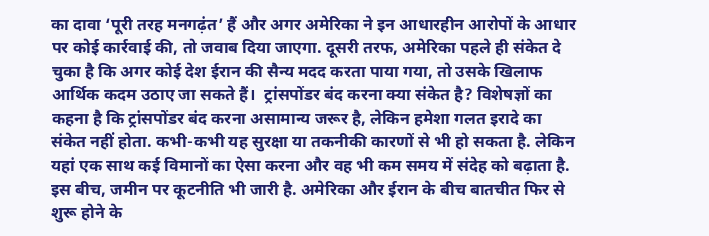का दावा ‘पूरी तरह मनगढ़ंत’ हैं और अगर अमेरिका ने इन आधारहीन आरोपों के आधार पर कोई कार्रवाई की, तो जवाब दिया जाएगा. दूसरी तरफ, अमेरिका पहले ही संकेत दे चुका है कि अगर कोई देश ईरान की सैन्य मदद करता पाया गया, तो उसके खिलाफ आर्थिक कदम उठाए जा सकते हैं।  ट्रांसपोंडर बंद करना क्या संकेत है? विशेषज्ञों का कहना है कि ट्रांसपोंडर बंद करना असामान्य जरूर है, लेकिन हमेशा गलत इरादे का संकेत नहीं होता. कभी-कभी यह सुरक्षा या तकनीकी कारणों से भी हो सकता है. लेकिन यहां एक साथ कई विमानों का ऐसा करना और वह भी कम समय में संदेह को बढ़ाता है. इस बीच, जमीन पर कूटनीति भी जारी है. अमेरिका और ईरान के बीच बातचीत फिर से शुरू होने के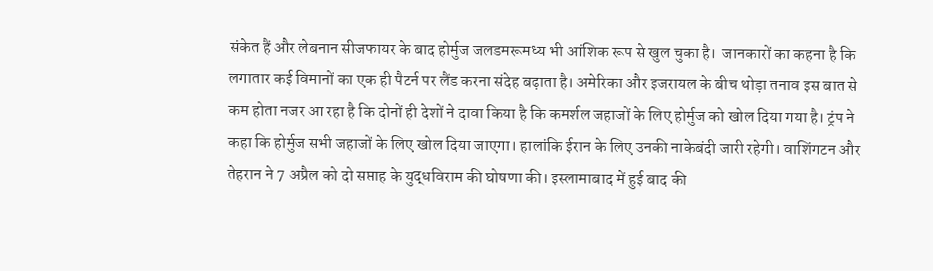संकेत हैं और लेबनान सीजफायर के बाद होर्मुज जलडमरूमध्य भी आंशिक रूप से खुल चुका है।  जानकारों का कहना है कि लगातार कई विमानों का एक ही पैटर्न पर लैंड करना संदेह बढ़ाता है। अमेरिका और इजरायल के बीच थोड़ा तनाव इस बात से कम होता नजर आ रहा है कि दोनों ही देशों ने दावा किया है कि कमर्शल जहाजों के लिए होर्मुज को खोल दिया गया है। ट्रंप ने कहा कि होर्मुज सभी जहाजों के लिए खोल दिया जाएगा। हालांकि ईरान के लिए उनकी नाकेबंदी जारी रहेगी। वाशिंगटन और तेहरान ने 7 अप्रैल को दो सप्ताह के युद्धविराम की घोषणा की। इस्लामाबाद में हुई बाद की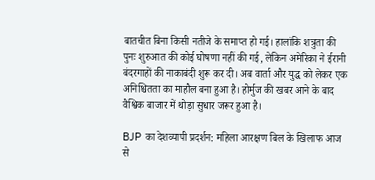बातचीत बिना किसी नतीजे के समाप्त हो गई। हालांकि शत्रुता की पुनः शुरुआत की कोई घोषणा नहीं की गई, लेकिन अमेरिका ने ईरानी बंदरगाहों की नाकाबंदी शुरू कर दी। अब वार्ता और युद्ध को लेकर एक अनिश्चितता का माहौल बना हुआ है। होर्मुज की खबर आने के बाद वैश्विक बाजार में थोड़ा सुधार जरूर हुआ है।

BJP का देशव्यापी प्रदर्शन: महिला आरक्षण बिल के खिलाफ आज से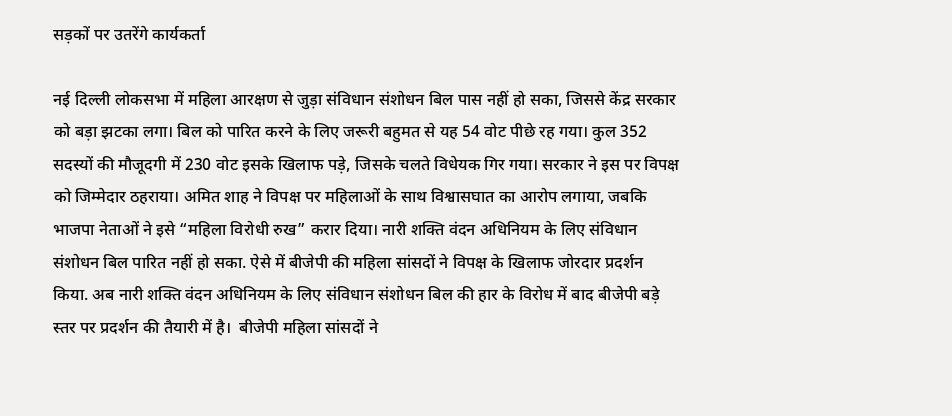सड़कों पर उतरेंगे कार्यकर्ता

नई दिल्ली लोकसभा में महिला आरक्षण से जुड़ा संविधान संशोधन बिल पास नहीं हो सका, जिससे केंद्र सरकार को बड़ा झटका लगा। बिल को पारित करने के लिए जरूरी बहुमत से यह 54 वोट पीछे रह गया। कुल 352 सदस्यों की मौजूदगी में 230 वोट इसके खिलाफ पड़े, जिसके चलते विधेयक गिर गया। सरकार ने इस पर विपक्ष को जिम्मेदार ठहराया। अमित शाह ने विपक्ष पर महिलाओं के साथ विश्वासघात का आरोप लगाया, जबकि भाजपा नेताओं ने इसे “महिला विरोधी रुख” करार दिया। नारी शक्ति वंदन अधिनियम के लिए संविधान संशोधन बिल पारित नहीं हो सका. ऐसे में बीजेपी की महिला सांसदों ने विपक्ष के खिलाफ जोरदार प्रदर्शन किया. अब नारी शक्ति वंदन अधिनियम के लिए संविधान संशोधन बिल की हार के विरोध में बाद बीजेपी बड़े स्तर पर प्रदर्शन की तैयारी में है।  बीजेपी महिला सांसदों ने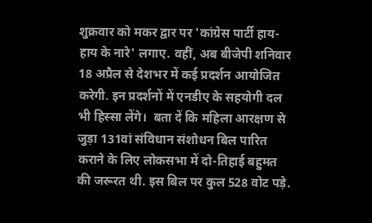शुक्रवार को मकर द्वार पर 'कांग्रेस पार्टी हाय-हाय के नारे' लगाए. वहीं, अब बीजेपी शनिवार 18 अप्रैल से देशभर में कई प्रदर्शन आयोजित करेगी. इन प्रदर्शनों में एनडीए के सहयोगी दल भी हिस्सा लेंगे।  बता दें कि महिला आरक्षण से जुड़ा 131वां संविधान संशोधन बिल पारित कराने के लिए लोकसभा में दो-तिहाई बहुमत की जरूरत थी. इस बिल पर कुल 528 वोट पड़े.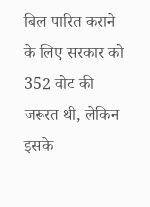बिल पारित कराने के लिए सरकार को 352 वोट की जरूरत थी, लेकिन इसके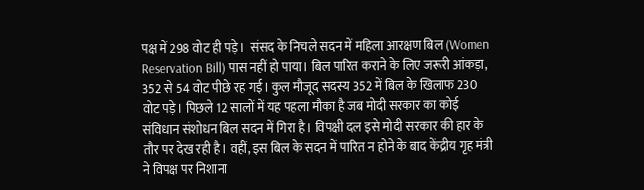पक्ष में 298 वोट ही पड़े।  संसद के निचले सदन में महिला आरक्षण बिल (Women Reservation Bill) पास नहीं हो पाया। बिल पारित कराने के लिए जरूरी आंकड़ा, 352 से 54 वोट पीछे रह गई। कुल मौजूद सदस्य 352 में बिल के खिलाफ 230 वोट पड़े। पिछले 12 सालों में यह पहला मौका है जब मोदी सरकार का कोई संविधान संशोधन बिल सदन में गिरा है। विपक्षी दल इसे मोदी सरकार की हार के तौर पर देख रही है। वहीं, इस बिल के सदन में पारित न होने के बाद केंद्रीय गृह मंत्री ने विपक्ष पर निशाना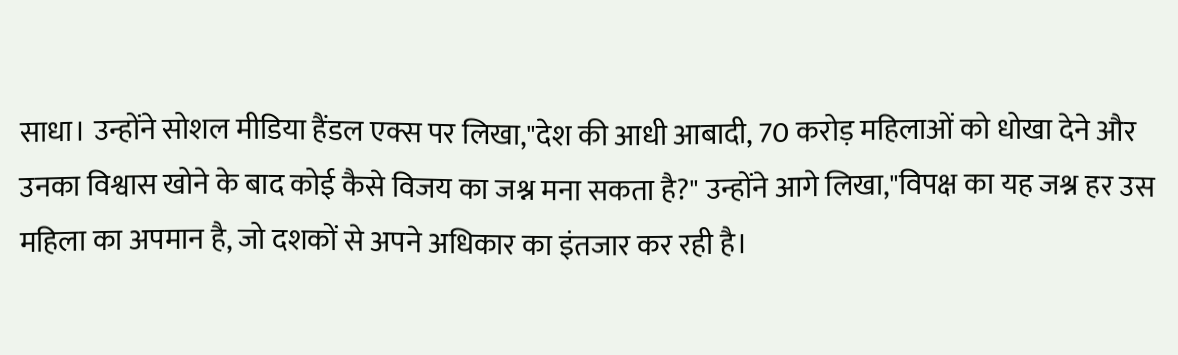साधा। उन्होंने सोशल मीडिया हैंडल एक्स पर लिखा,"देश की आधी आबादी, 70 करोड़ महिलाओं को धोखा देने और उनका विश्वास खोने के बाद कोई कैसे विजय का जश्न मना सकता है?" उन्होंने आगे लिखा,"विपक्ष का यह जश्न हर उस महिला का अपमान है, जो दशकों से अपने अधिकार का इंतजार कर रही है।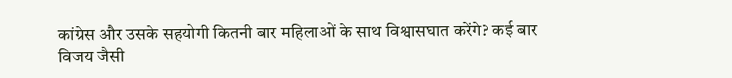कांग्रेस और उसके सहयोगी कितनी बार महिलाओं के साथ विश्वासघात करेंगे? कई बार विजय जैसी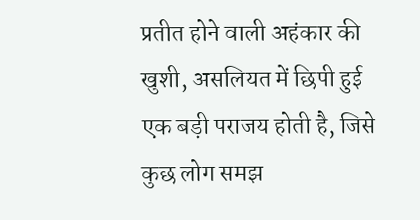प्रतीत होने वाली अहंकार की खुशी, असलियत में छिपी हुई एक बड़ी पराजय होती है, जिसे कुछ लोग समझ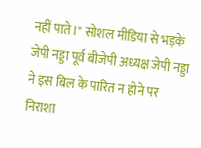नहीं पाते।" सोशल मीडिया से भड़के जेपी नड्डा पूर्व बीजेपी अध्यक्ष जेपी नड्डा ने इस बिल के पारित न होने पर निराशा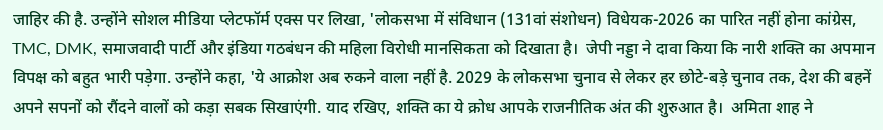जाहिर की है. उन्होंने सोशल मीडिया प्लेटफॉर्म एक्स पर लिखा, 'लोकसभा में संविधान (131वां संशोधन) विधेयक-2026 का पारित नहीं होना कांग्रेस, TMC, DMK, समाजवादी पार्टी और इंडिया गठबंधन की महिला विरोधी मानसिकता को दिखाता है।  जेपी नड्डा ने दावा किया कि नारी शक्ति का अपमान विपक्ष को बहुत भारी पड़ेगा. उन्होंने कहा, 'ये आक्रोश अब रुकने वाला नहीं है. 2029 के लोकसभा चुनाव से लेकर हर छोटे-बड़े चुनाव तक, देश की बहनें अपने सपनों को रौंदने वालों को कड़ा सबक सिखाएंगी. याद रखिए, शक्ति का ये क्रोध आपके राजनीतिक अंत की शुरुआत है।  अमिता शाह ने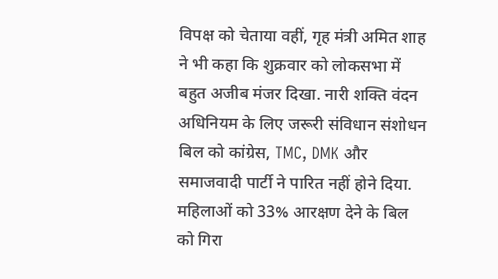विपक्ष को चेताया वहीं, गृह मंत्री अमित शाह ने भी कहा कि शुक्रवार को लोकसभा में बहुत अजीब मंजर दिखा. नारी शक्ति वंदन अधिनियम के लिए जरूरी संविधान संशोधन बिल को कांग्रेस, TMC, DMK और समाजवादी पार्टी ने पारित नहीं होने दिया. महिलाओं को 33% आरक्षण देने के बिल को गिरा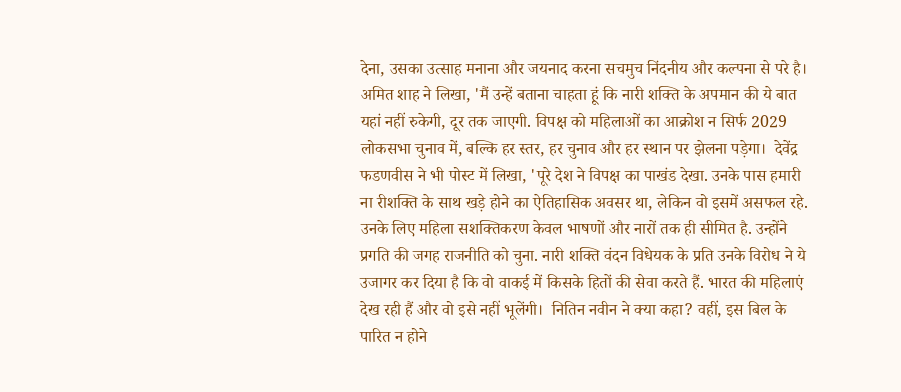देना, उसका उत्साह मनाना और जयनाद करना सचमुच निंदनीय और कल्पना से परे है।  अमित शाह ने लिखा, 'मैं उन्हें बताना चाहता हूं कि नारी शक्ति के अपमान की ये बात यहां नहीं रुकेगी, दूर तक जाएगी. विपक्ष को महिलाओं का आक्रोश न सिर्फ 2029 लोकसभा चुनाव में, बल्कि हर स्तर, हर चुनाव और हर स्थान पर झेलना पड़ेगा।  देवेंद्र फडणवीस ने भी पोस्ट में लिखा, 'पूरे देश ने विपक्ष का पाखंड देखा. उनके पास हमारी ना रीशक्ति के साथ खड़े होने का ऐतिहासिक अवसर था, लेकिन वो इसमें असफल रहे. उनके लिए महिला सशक्तिकरण केवल भाषणों और नारों तक ही सीमित है. उन्होंने प्रगति की जगह राजनीति को चुना. नारी शक्ति वंदन विधेयक के प्रति उनके विरोध ने ये उजागर कर दिया है कि वो वाकई में किसके हितों की सेवा करते हैं. भारत की महिलाएं देख रही हैं और वो इसे नहीं भूलेंगी।  नितिन नवीन ने क्या कहा? वहीं, इस बिल के पारित न होने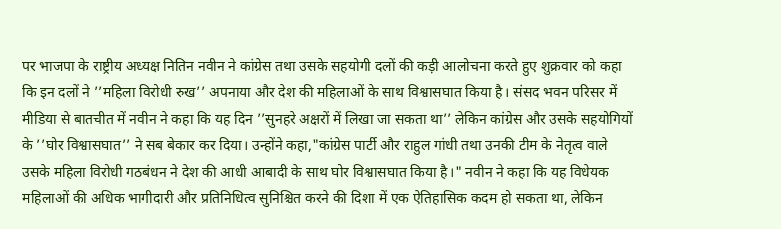पर भाजपा के राष्ट्रीय अध्यक्ष नितिन नवीन ने कांग्रेस तथा उसके सहयोगी दलों की कड़ी आलोचना करते हुए शुक्रवार को कहा कि इन दलों ने ’’महिला विरोधी रुख’’ अपनाया और देश की महिलाओं के साथ विश्वासघात किया है। संसद भवन परिसर में मीडिया से बातचीत में नवीन ने कहा कि यह दिन ’’सुनहरे अक्षरों में लिखा जा सकता था’’ लेकिन कांग्रेस और उसके सहयोगियों के ’’घोर विश्वासघात’’ ने सब बेकार कर दिया। उन्होंने कहा,"कांग्रेस पार्टी और राहुल गांधी तथा उनकी टीम के नेतृत्व वाले उसके महिला विरोधी गठबंधन ने देश की आधी आबादी के साथ घोर विश्वासघात किया है।" नवीन ने कहा कि यह विधेयक महिलाओं की अधिक भागीदारी और प्रतिनिधित्व सुनिश्चित करने की दिशा में एक ऐतिहासिक कदम हो सकता था, लेकिन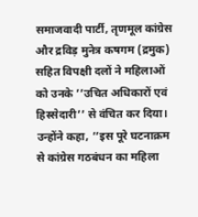समाजवादी पार्टी, तृणमूल कांग्रेस और द्रविड़ मुनेत्र कषगम (द्रमुक) सहित विपक्षी दलों ने महिलाओं को उनके ’’उचित अधिकारों एवं हिस्सेदारी’’ से वंचित कर दिया। उन्होंने कहा, ’’इस पूरे घटनाक्रम से कांग्रेस गठबंधन का महिला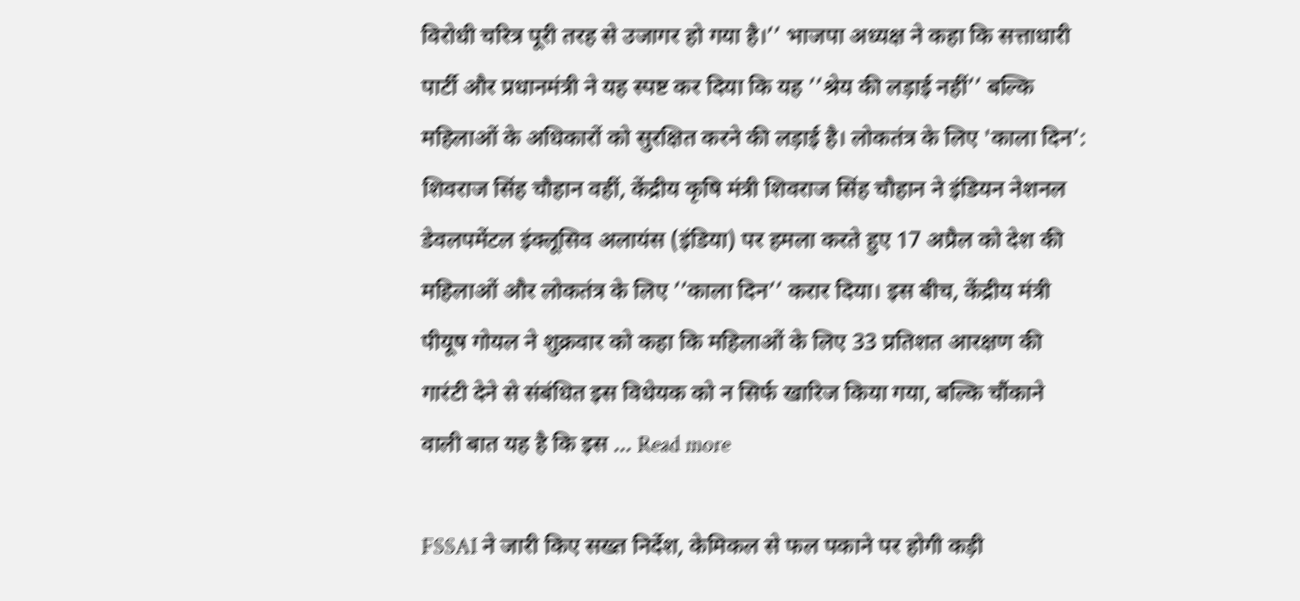विरोधी चरित्र पूरी तरह से उजागर हो गया है।’’ भाजपा अध्यक्ष ने कहा कि सत्ताधारी पार्टी और प्रधानमंत्री ने यह स्पष्ट कर दिया कि यह ’’श्रेय की लड़ाई नहीं’’ बल्कि महिलाओं के अधिकारों को सुरक्षित करने की लड़ाई है। लोकतंत्र के लिए 'काला दिन’: शिवराज सिंह चौहान वहीं, केंद्रीय कृषि मंत्री शिवराज सिंह चौहान ने इंडियन नेशनल डेवलपमेंटल इंक्लूसिव अलायंस (इंडिया) पर हमला करते हुए 17 अप्रैल को देश की महिलाओं और लोकतंत्र के लिए ’’काला दिन’’ करार दिया। इस बीच, केंद्रीय मंत्री पीयूष गोयल ने शुक्रवार को कहा कि महिलाओं के लिए 33 प्रतिशत आरक्षण की गारंटी देने से संबंधित इस विधेयक को न सिर्फ खारिज किया गया, बल्कि चौंकाने वाली बात यह है कि इस … Read more

FSSAI ने जारी किए सख्त निर्देश, केमिकल से फल पकाने पर होगी कड़ी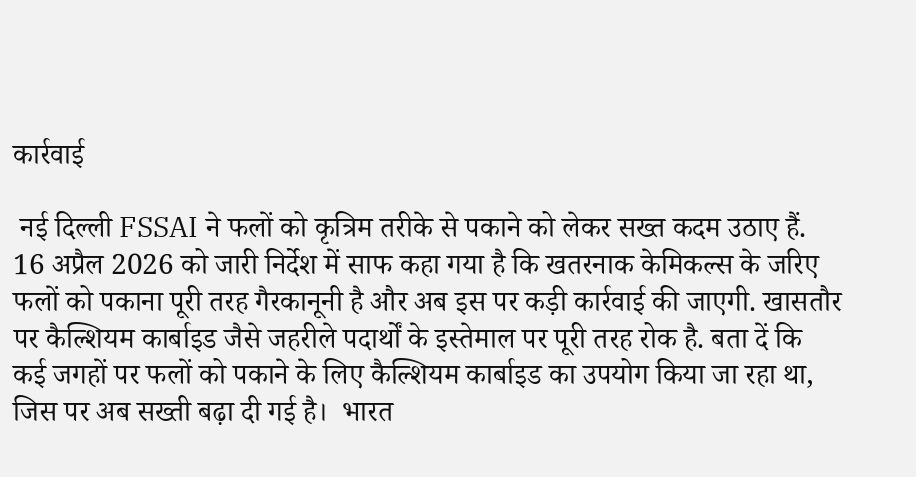कार्रवाई

 नई दिल्ली FSSAI ने फलों को कृत्रिम तरीके से पकाने को लेकर सख्त कदम उठाए हैं. 16 अप्रैल 2026 को जारी निर्देश में साफ कहा गया है कि खतरनाक केमिकल्स के जरिए फलों को पकाना पूरी तरह गैरकानूनी है और अब इस पर कड़ी कार्रवाई की जाएगी. खासतौर पर कैल्शियम कार्बाइड जैसे जहरीले पदार्थों के इस्तेमाल पर पूरी तरह रोक है. बता दें कि कई जगहों पर फलों को पकाने के लिए कैल्शियम कार्बाइड का उपयोग किया जा रहा था, जिस पर अब सख्ती बढ़ा दी गई है।  भारत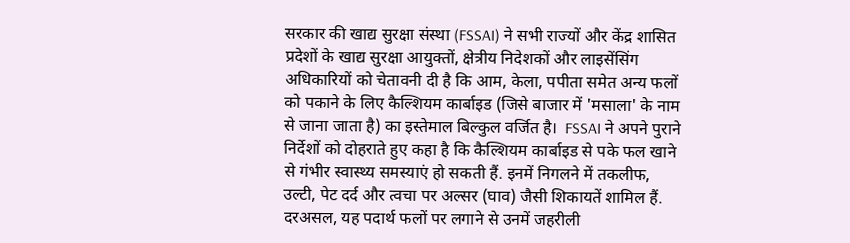सरकार की खाद्य सुरक्षा संस्था (FSSAI) ने सभी राज्यों और केंद्र शासित प्रदेशों के खाद्य सुरक्षा आयुक्तों, क्षेत्रीय निदेशकों और लाइसेंसिंग अधिकारियों को चेतावनी दी है कि आम, केला, पपीता समेत अन्य फलों को पकाने के लिए कैल्शियम कार्बाइड (जिसे बाजार में 'मसाला' के नाम से जाना जाता है) का इस्तेमाल बिल्कुल वर्जित है।  FSSAI ने अपने पुराने निर्देशों को दोहराते हुए कहा है कि कैल्शियम कार्बाइड से पके फल खाने से गंभीर स्वास्थ्य समस्याएं हो सकती हैं. इनमें निगलने में तकलीफ, उल्टी, पेट दर्द और त्वचा पर अल्सर (घाव) जैसी शिकायतें शामिल हैं. दरअसल, यह पदार्थ फलों पर लगाने से उनमें जहरीली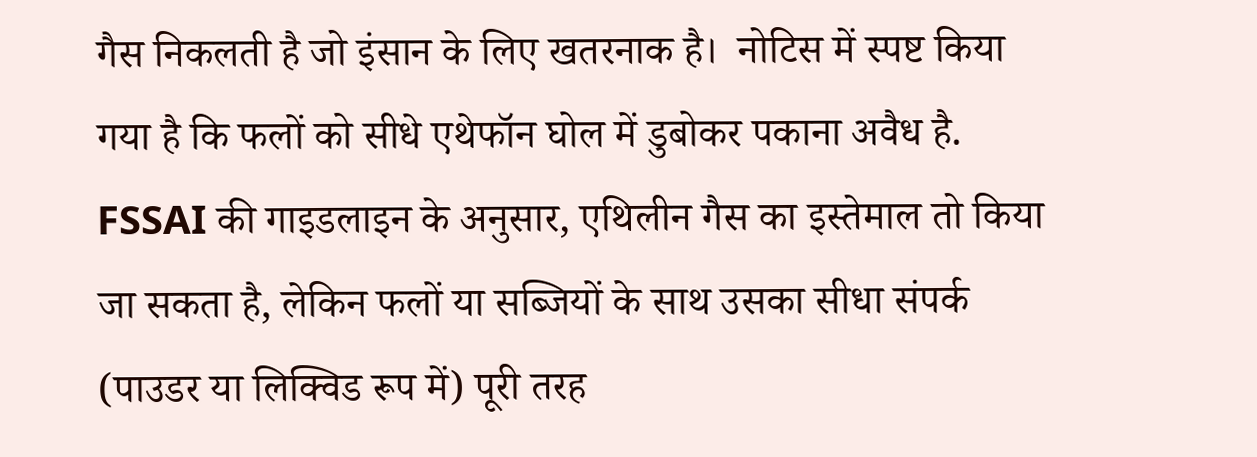गैस निकलती है जो इंसान के लिए खतरनाक है।  नोटिस में स्पष्ट किया गया है कि फलों को सीधे एथेफॉन घोल में डुबोकर पकाना अवैध है. FSSAI की गाइडलाइन के अनुसार, एथिलीन गैस का इस्तेमाल तो किया जा सकता है, लेकिन फलों या सब्जियों के साथ उसका सीधा संपर्क (पाउडर या लिक्विड रूप में) पूरी तरह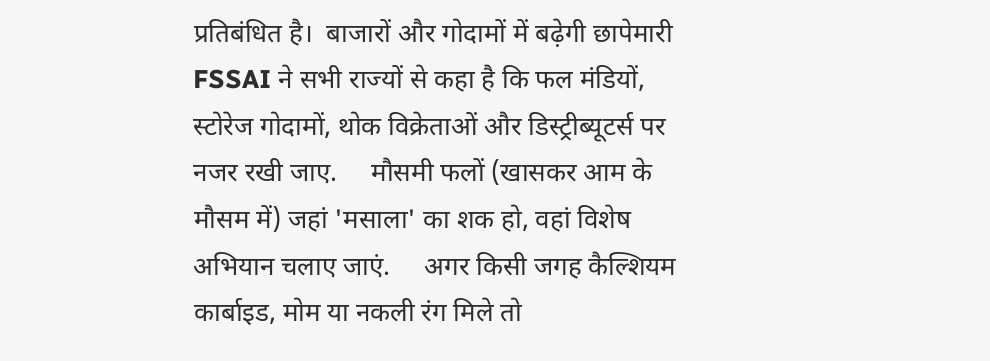प्रतिबंधित है।  बाजारों और गोदामों में बढ़ेगी छापेमारी      FSSAI ने सभी राज्यों से कहा है कि फल मंडियों, स्टोरेज गोदामों, थोक विक्रेताओं और डिस्ट्रीब्यूटर्स पर नजर रखी जाए.     मौसमी फलों (खासकर आम के मौसम में) जहां 'मसाला' का शक हो, वहां विशेष अभियान चलाए जाएं.     अगर किसी जगह कैल्शियम कार्बाइड, मोम या नकली रंग मिले तो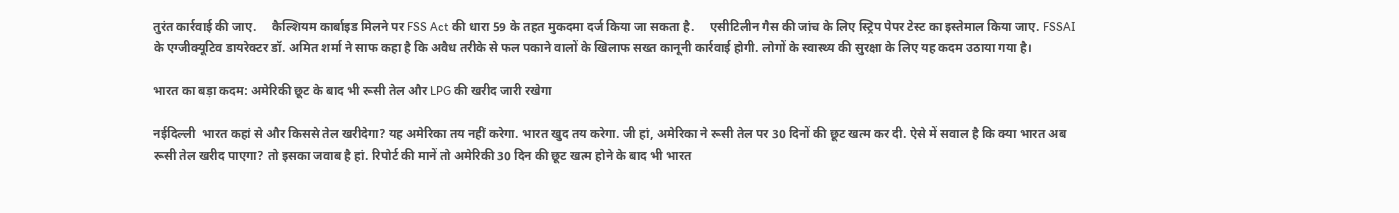तुरंत कार्रवाई की जाए.     कैल्शियम कार्बाइड मिलने पर FSS Act की धारा 59 के तहत मुकदमा दर्ज किया जा सकता है.     एसीटिलीन गैस की जांच के लिए स्ट्रिप पेपर टेस्ट का इस्तेमाल किया जाए. FSSAI के एग्जीक्यूटिव डायरेक्टर डॉ. अमित शर्मा ने साफ कहा है कि अवैध तरीके से फल पकाने वालों के खिलाफ सख्त कानूनी कार्रवाई होगी. लोगों के स्वास्थ्य की सुरक्षा के लिए यह कदम उठाया गया है।

भारत का बड़ा कदम: अमेरिकी छूट के बाद भी रूसी तेल और LPG की खरीद जारी रखेगा

नईदिल्ली  भारत कहां से और किससे तेल खरीदेगा? यह अमेरिका तय नहीं करेगा. भारत खुद तय करेगा. जी हां, अमेरिका ने रूसी तेल पर 30 दिनों की छूट खत्म कर दी. ऐसे में सवाल है कि क्या भारत अब रूसी तेल खरीद पाएगा? तो इसका जवाब है हां. रिपोर्ट की मानें तो अमेरिकी 30 दिन की छूट खत्म होने के बाद भी भारत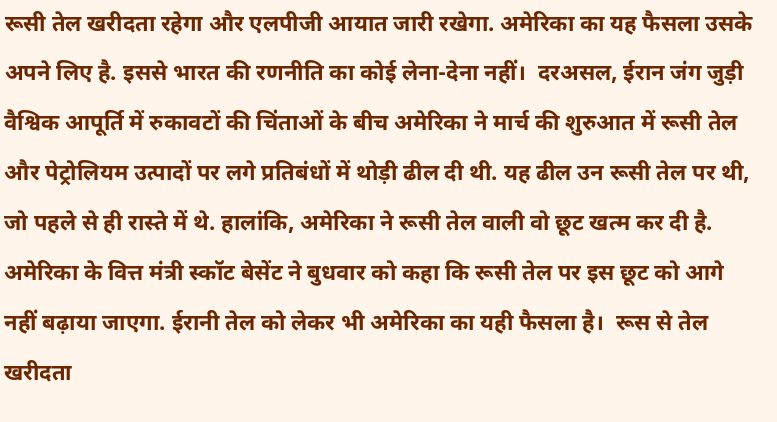रूसी तेल खरीदता रहेगा और एलपीजी आयात जारी रखेगा. अमेरिका का यह फैसला उसके अपने लिए है. इससे भारत की रणनीति का कोई लेना-देना नहीं।  दरअसल, ईरान जंग जुड़ी वैश्विक आपूर्ति में रुकावटों की चिंताओं के बीच अमेरिका ने मार्च की शुरुआत में रूसी तेल और पेट्रोलियम उत्पादों पर लगे प्रतिबंधों में थोड़ी ढील दी थी. यह ढील उन रूसी तेल पर थी, जो पहले से ही रास्ते में थे. हालांकि, अमेरिका ने रूसी तेल वाली वो छूट खत्म कर दी है. अमेरिका के वित्त मंत्री स्कॉट बेसेंट ने बुधवार को कहा कि रूसी तेल पर इस छूट को आगे नहीं बढ़ाया जाएगा. ईरानी तेल को लेकर भी अमेरिका का यही फैसला है।  रूस से तेल खरीदता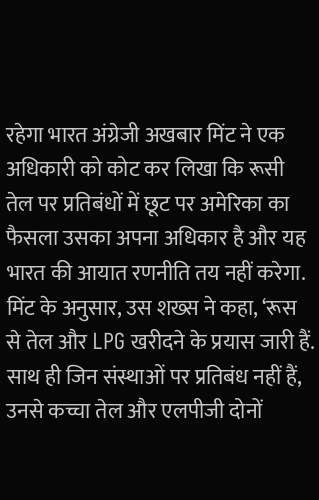रहेगा भारत अंग्रेजी अखबार मिंट ने एक अधिकारी को कोट कर लिखा कि रूसी तेल पर प्रतिबंधों में छूट पर अमेरिका का फैसला उसका अपना अधिकार है और यह भारत की आयात रणनीति तय नहीं करेगा. मिंट के अनुसार, उस शख्स ने कहा, ‘रूस से तेल और LPG खरीदने के प्रयास जारी हैं. साथ ही जिन संस्थाओं पर प्रतिबंध नहीं हैं, उनसे कच्चा तेल और एलपीजी दोनों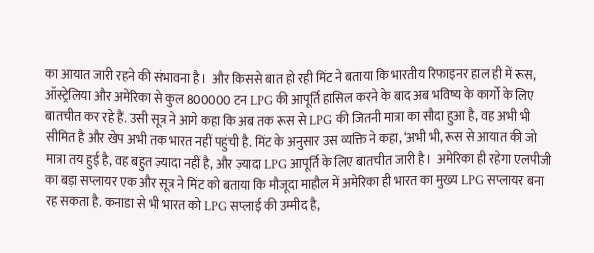का आयात जारी रहने की संभावना है।  और किससे बात हो रही मिंट ने बताया कि भारतीय रिफाइनर हाल ही में रूस, ऑस्ट्रेलिया और अमेरिका से कुल 800000 टन LPG की आपूर्ति हासिल करने के बाद अब भविष्य के कार्गो के लिए बातचीत कर रहे हैं. उसी सूत्र ने आगे कहा कि अब तक रूस से LPG की जितनी मात्रा का सौदा हुआ है, वह अभी भी सीमित है और खेप अभी तक भारत नहीं पहुंची है. मिंट के अनुसार उस व्यक्ति ने कहा, ‘अभी भी, रूस से आयात की जो मात्रा तय हुई है, वह बहुत ज़्यादा नहीं है, और ज़्यादा LPG आपूर्ति के लिए बातचीत जारी है।  अमेरिका ही रहेगा एलपीजी का बड़ा सप्लायर एक और सूत्र ने मिंट को बताया कि मौजूदा माहौल में अमेरिका ही भारत का मुख्य LPG सप्लायर बना रह सकता है. कनाडा से भी भारत को LPG सप्लाई की उम्मीद है,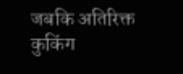जबकि अतिरिक्त कुकिंग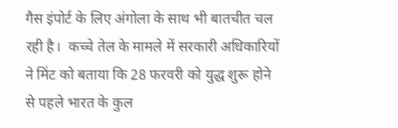गैस इंपोर्ट के लिए अंगोला के साथ भी बातचीत चल रही है।  कच्चे तेल के मामले में सरकारी अधिकारियों ने मिंट को बताया कि 28 फरवरी को युद्ध शुरू होने से पहले भारत के कुल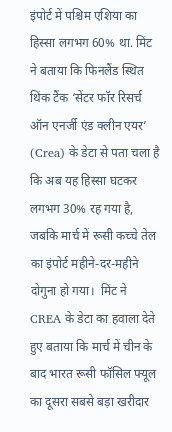इंपोर्ट में पश्चिम एशिया का हिस्सा लगभग 60% था. मिंट ने बताया कि फिनलैंड स्थित थिंक टैंक ‘सेंटर फॉर रिसर्च ऑन एनर्जी एंड क्लीन एयर’ (Crea) के डेटा से पता चला है कि अब यह हिस्सा घटकर लगभग 30% रह गया है, जबकि मार्च में रूसी कच्चे तेल का इंपोर्ट महीने-दर-महीने दोगुना हो गया।  मिंट ने CREA के डेटा का हवाला देते हुए बताया कि मार्च में चीन के बाद भारत रूसी फॉसिल फ्यूल का दूसरा सबसे बड़ा खरीदार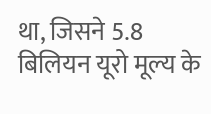था, जिसने 5.8 बिलियन यूरो मूल्य के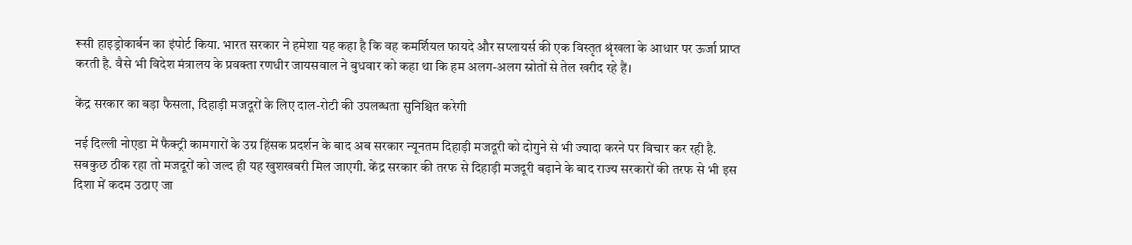रूसी हाइड्रोकार्बन का इंपोर्ट किया. भारत सरकार ने हमेशा यह कहा है कि वह कमर्शियल फायदे और सप्लायर्स की एक विस्तृत श्रृंखला के आधार पर ऊर्जा प्राप्त करती है. वैसे भी विदेश मंत्रालय के प्रवक्ता रणधीर जायसवाल ने बुधवार को कहा था कि हम अलग-अलग स्रोतों से तेल खरीद रहे हैं।

केंद्र सरकार का बड़ा फैसला, दिहाड़ी मजदूरों के लिए दाल-रोटी की उपलब्धता सुनिश्चित करेगी

नई दिल्ली नोएडा में फैक्‍ट्री कामगारों के उग्र हिंसक प्रदर्शन के बाद अब सरकार न्‍यूनतम दिहाड़ी मजदूरी को दोगुने से भी ज्‍यादा करने पर विचार कर रही है. सबकुछ ठीक रहा तो मजदूरों को जल्‍द ही यह खुशखबरी मिल जाएगी. केंद्र सरकार की तरफ से दिहाड़ी मजदूरी बढ़ाने के बाद राज्‍य सरकारों की तरफ से भी इस दिशा में कदम उठाए जा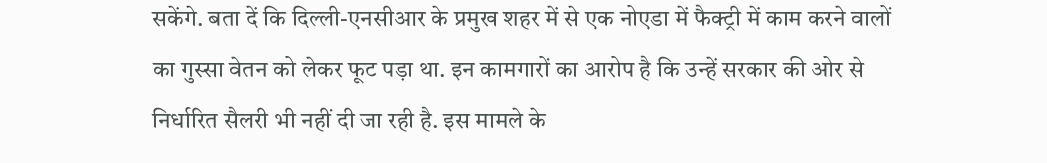सकेंगे. बता दें कि दिल्‍ली-एनसीआर के प्रमुख शहर में से एक नोएडा में फैक्‍ट्री में काम करने वालों का गुस्‍सा वेतन को लेकर फूट पड़ा था. इन कामगारों का आरोप है कि उन्‍हें सरकार की ओर से निर्धारित सैलरी भी नहीं दी जा रही है. इस मामले के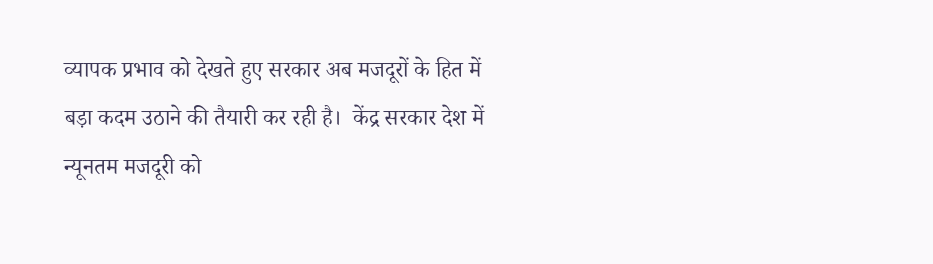व्‍यापक प्रभाव को देखते हुए सरकार अब मजदूरों के हित में बड़ा कदम उठाने की तैयारी कर रही है।  केंद्र सरकार देश में न्यूनतम मजदूरी को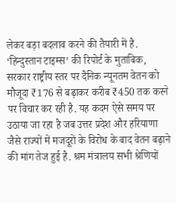लेकर बड़ा बदलाव करने की तैयारी में है. ‘हिन्‍दुस्‍तान टाइम्‍स’ की रिपोर्ट के मुताबिक, सरकार राष्ट्रीय स्तर पर दैनिक न्यूनतम वेतन को मौजूदा ₹176 से बढ़ाकर करीब ₹450 तक करने पर विचार कर रही है. यह कदम ऐसे समय पर उठाया जा रहा है जब उत्तर प्रदेश और हरियाणा जैसे राज्यों में मजदूरों के विरोध के बाद वेतन बढ़ाने की मांग तेज हुई है. श्रम मंत्रालय सभी श्रेणियों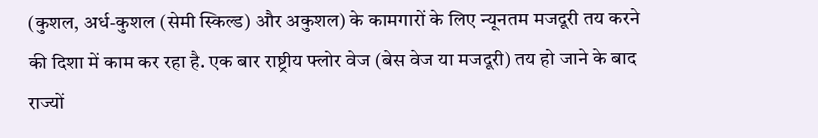(कुशल, अर्ध-कुशल (सेमी स्किल्‍ड) और अकुशल) के कामगारों के लिए न्यूनतम मजदूरी तय करने की दिशा में काम कर रहा है. एक बार राष्ट्रीय फ्लोर वेज (बेस वेज या मजदूरी) तय हो जाने के बाद राज्यों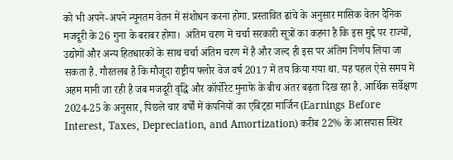को भी अपने-अपने न्यूनतम वेतन में संशोधन करना होगा. प्रस्तावित ढांचे के अनुसार मासिक वेतन दैनिक मजदूरी के 26 गुना के बराबर होगा।  अंतिम चरण में चर्चा सरकारी सूत्रों का कहना है कि इस मुद्दे पर राज्यों, उद्योगों और अन्य हितधारकों के साथ चर्चा अंतिम चरण में है और जल्द ही इस पर अंतिम निर्णय लिया जा सकता है. गौरतलब है कि मौजूदा राष्ट्रीय फ्लोर वेज वर्ष 2017 में तय किया गया था. यह पहल ऐसे समय में अहम मानी जा रही है जब मजदूरी वृद्धि और कॉर्पोरेट मुनाफे के बीच अंतर बढ़ता दिख रहा है. आर्थिक सर्वेक्षण 2024-25 के अनुसार, पिछले चार वर्षों में कंपनियों का एबिट्डा मार्जिन (Earnings Before Interest, Taxes, Depreciation, and Amortization) करीब 22% के आसपास स्थिर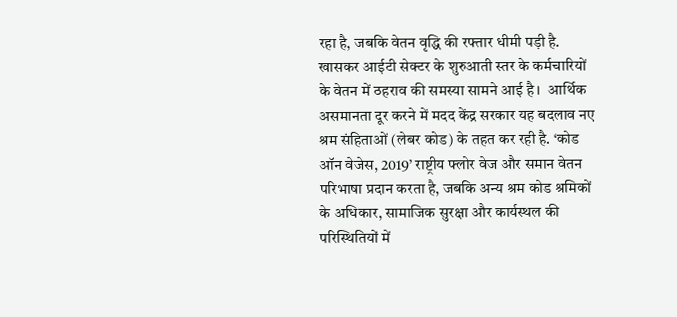रहा है, जबकि वेतन वृद्धि की रफ्तार धीमी पड़ी है. खासकर आईटी सेक्टर के शुरुआती स्तर के कर्मचारियों के वेतन में ठहराव की समस्या सामने आई है।  आर्थिक असमानता दूर करने में मदद केंद्र सरकार यह बदलाव नए श्रम संहिताओं (लेबर कोड) के तहत कर रही है. ‘कोड ऑन वेजेस, 2019’ राष्ट्रीय फ्लोर वेज और समान वेतन परिभाषा प्रदान करता है, जबकि अन्य श्रम कोड श्रमिकों के अधिकार, सामाजिक सुरक्षा और कार्यस्थल की परिस्थितियों में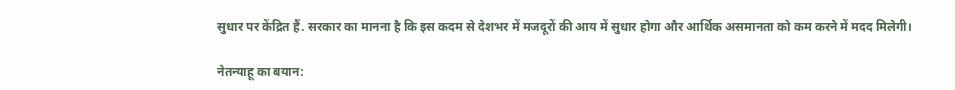सुधार पर केंद्रित हैं. सरकार का मानना है कि इस कदम से देशभर में मजदूरों की आय में सुधार होगा और आर्थिक असमानता को कम करने में मदद मिलेगी।

नेतन्याहू का बयान: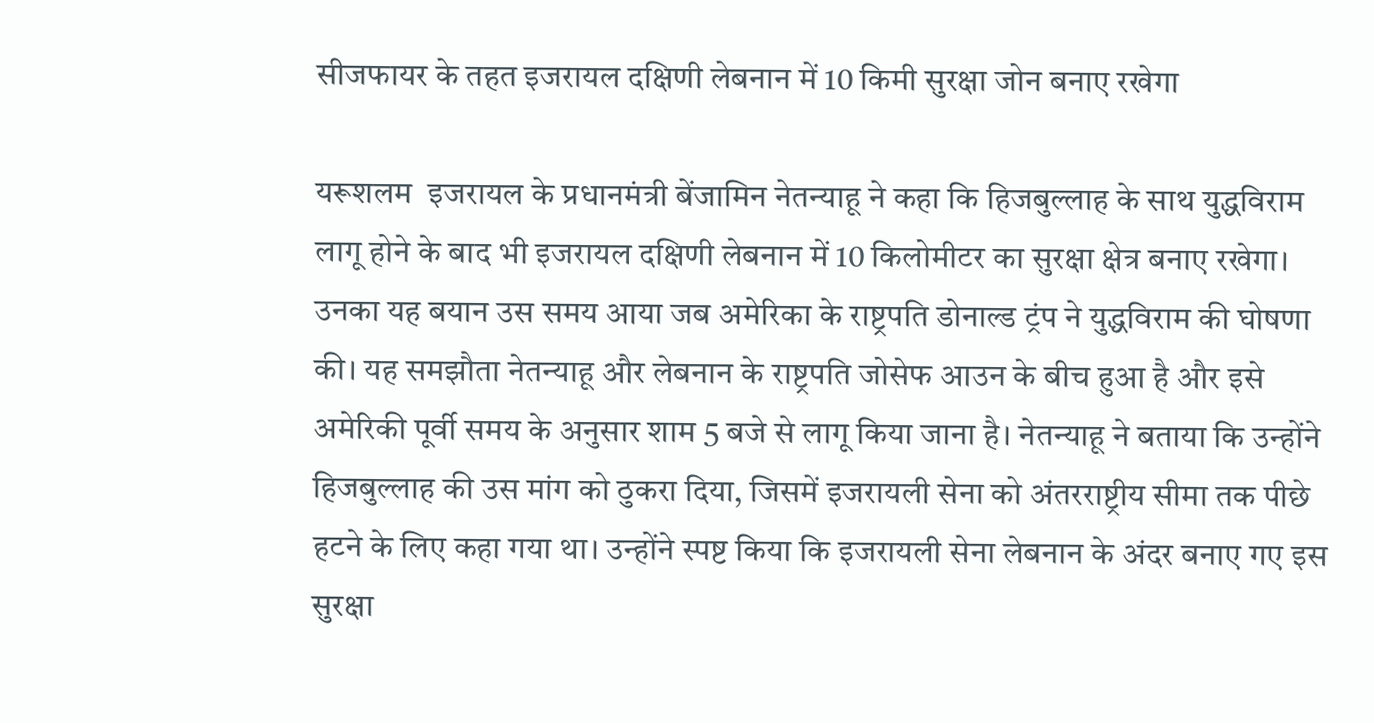सीजफायर के तहत इजरायल दक्षिणी लेबनान में 10 किमी सुरक्षा जोन बनाए रखेगा

यरूशलम  इजरायल के प्रधानमंत्री बेंजामिन नेतन्याहू ने कहा कि हिजबुल्लाह के साथ युद्धविराम लागू होने के बाद भी इजरायल दक्षिणी लेबनान में 10 किलोमीटर का सुरक्षा क्षेत्र बनाए रखेगा। उनका यह बयान उस समय आया जब अमेरिका के राष्ट्रपति डोनाल्ड ट्रंप ने युद्धविराम की घोषणा की। यह समझौता नेतन्याहू और लेबनान के राष्ट्रपति जोसेफ आउन के बीच हुआ है और इसे अमेरिकी पूर्वी समय के अनुसार शाम 5 बजे से लागू किया जाना है। नेतन्याहू ने बताया कि उन्होंने हिजबुल्लाह की उस मांग को ठुकरा दिया, जिसमें इजरायली सेना को अंतरराष्ट्रीय सीमा तक पीछे हटने के लिए कहा गया था। उन्होंने स्पष्ट किया कि इजरायली सेना लेबनान के अंदर बनाए गए इस सुरक्षा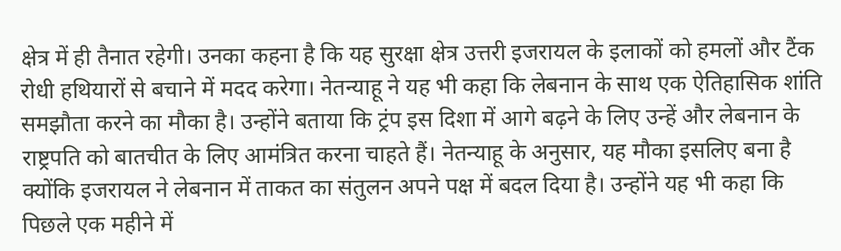क्षेत्र में ही तैनात रहेगी। उनका कहना है कि यह सुरक्षा क्षेत्र उत्तरी इजरायल के इलाकों को हमलों और टैंक रोधी हथियारों से बचाने में मदद करेगा। नेतन्याहू ने यह भी कहा कि लेबनान के साथ एक ऐतिहासिक शांति समझौता करने का मौका है। उन्होंने बताया कि ट्रंप इस दिशा में आगे बढ़ने के लिए उन्हें और लेबनान के राष्ट्रपति को बातचीत के लिए आमंत्रित करना चाहते हैं। नेतन्याहू के अनुसार, यह मौका इसलिए बना है क्योंकि इजरायल ने लेबनान में ताकत का संतुलन अपने पक्ष में बदल दिया है। उन्होंने यह भी कहा कि पिछले एक महीने में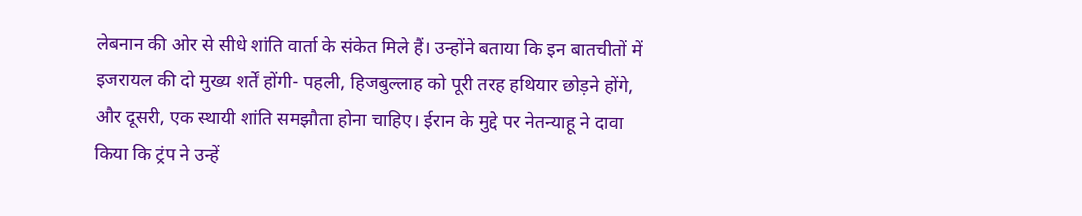लेबनान की ओर से सीधे शांति वार्ता के संकेत मिले हैं। उन्होंने बताया कि इन बातचीतों में इजरायल की दो मुख्य शर्तें होंगी- पहली, हिजबुल्लाह को पूरी तरह हथियार छोड़ने होंगे, और दूसरी, एक स्थायी शांति समझौता होना चाहिए। ईरान के मुद्दे पर नेतन्याहू ने दावा किया कि ट्रंप ने उन्हें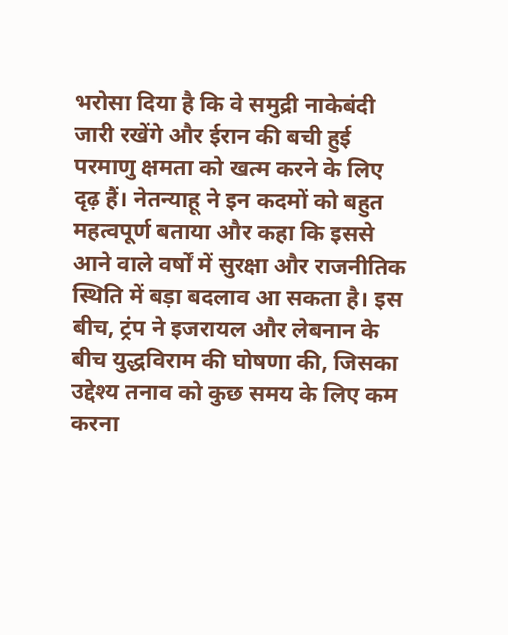भरोसा दिया है कि वे समुद्री नाकेबंदी जारी रखेंगे और ईरान की बची हुई परमाणु क्षमता को खत्म करने के लिए दृढ़ हैं। नेतन्याहू ने इन कदमों को बहुत महत्वपूर्ण बताया और कहा कि इससे आने वाले वर्षों में सुरक्षा और राजनीतिक स्थिति में बड़ा बदलाव आ सकता है। इस बीच, ट्रंप ने इजरायल और लेबनान के बीच युद्धविराम की घोषणा की, जिसका उद्देश्य तनाव को कुछ समय के लिए कम करना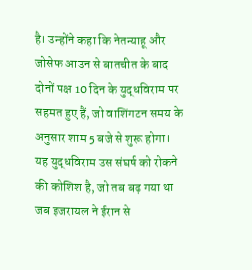है। उन्होंने कहा कि नेतन्याहू और जोसेफ आउन से बातचीत के बाद दोनों पक्ष 10 दिन के युद्धविराम पर सहमत हुए हैं, जो वाशिंगटन समय के अनुसार शाम 5 बजे से शुरू होगा। यह युद्धविराम उस संघर्ष को रोकने की कोशिश है, जो तब बढ़ गया था जब इजरायल ने ईरान से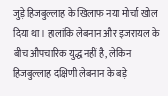जुड़े हिजबुल्लाह के खिलाफ नया मोर्चा खोल दिया था। हालांकि लेबनान और इजरायल के बीच औपचारिक युद्ध नहीं है, लेकिन हिजबुल्लाह दक्षिणी लेबनान के बड़े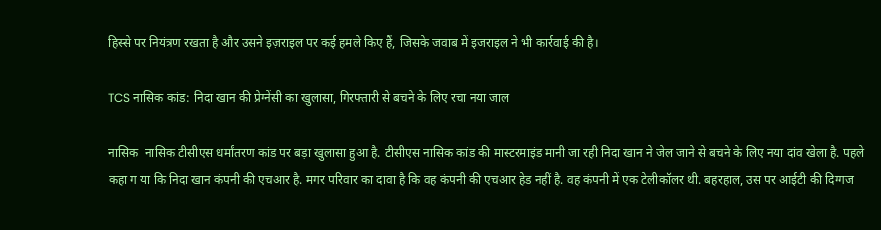हिस्से पर नियंत्रण रखता है और उसने इज़राइल पर कई हमले किए हैं, जिसके जवाब में इजराइल ने भी कार्रवाई की है।

TCS नासिक कांड: निदा खान की प्रेग्नेंसी का खुलासा, गिरफ्तारी से बचने के लिए रचा नया जाल

नासिक  नासिक टीसीएस धर्मांतरण कांड पर बड़ा खुलासा हुआ है. टीसीएस नासिक कांड की मास्टरमाइंड मानी जा रही निदा खान ने जेल जाने से बचने के लिए नया दांव खेला है. पहले कहा ग या कि निदा खान कंपनी की एचआर है. मगर परिवार का दावा है कि वह कंपनी की एचआर हेड नहीं है. वह कंपनी में एक टेलीकॉलर थी. बहरहाल, उस पर आईटी की दिग्गज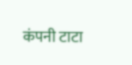कंपनी टाटा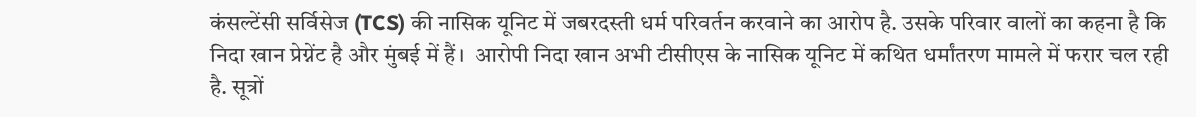कंसल्टेंसी सर्विसेज (TCS) की नासिक यूनिट में जबरदस्ती धर्म परिवर्तन करवाने का आरोप है. उसके परिवार वालों का कहना है कि निदा खान प्रेग्नेंट है और मुंबई में हैं।  आरोपी निदा खान अभी टीसीएस के नासिक यूनिट में कथित धर्मांतरण मामले में फरार चल रही है. सूत्रों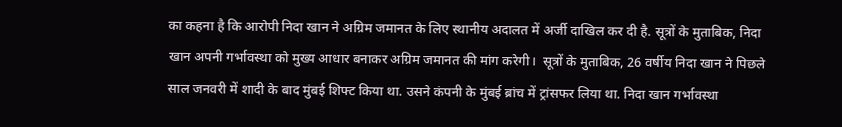का कहना है कि आरोपी निदा खान ने अग्रिम जमानत के लिए स्थानीय अदालत में अर्जी दाखिल कर दी है. सूत्रों के मुताबिक, निदा खान अपनी गर्भावस्था को मुख्य आधार बनाकर अग्रिम जमानत की मांग करेगी।  सूत्रों के मुताबिक, 26 वर्षीय निदा खान ने पिछले साल जनवरी में शादी के बाद मुंबई शिफ्ट किया था. उसने कंपनी के मुंबई ब्रांच में ट्रांसफर लिया था. निदा खान गर्भावस्था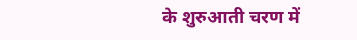के शुरुआती चरण में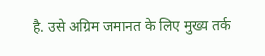है. उसे अग्रिम जमानत के लिए मुख्य तर्क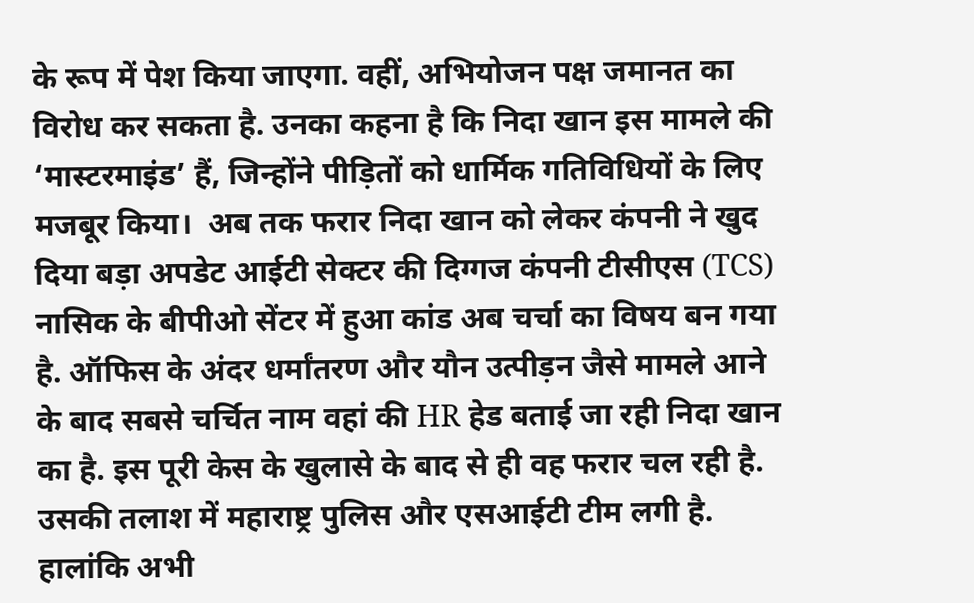के रूप में पेश किया जाएगा. वहीं, अभियोजन पक्ष जमानत का विरोध कर सकता है. उनका कहना है कि निदा खान इस मामले की ‘मास्टरमाइंड’ हैं, जिन्होंने पीड़ितों को धार्मिक गतिविधियों के लिए मजबूर किया।  अब तक फरार निदा खान को लेकर कंपनी ने खुद दिया बड़ा अपडेट आईटी सेक्टर की दिग्गज कंपनी टीसीएस (TCS) नासिक के बीपीओ सेंटर में हुआ कांड अब चर्चा का विषय बन गया है. ऑफिस के अंदर धर्मांतरण और यौन उत्पीड़न जैसे मामले आने के बाद सबसे चर्चित नाम वहां की HR हेड बताई जा रही निदा खान का है. इस पूरी केस के खुलासे के बाद से ही वह फरार चल रही है. उसकी तलाश में महाराष्ट्र पुलिस और एसआईटी टीम लगी है. हालांकि अभी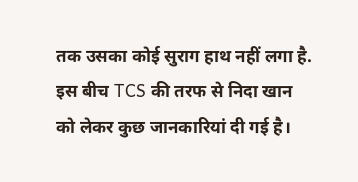तक उसका कोई सुराग हाथ नहीं लगा है. इस बीच TCS की तरफ से निदा खान को लेकर कुछ जानकारियां दी गई है।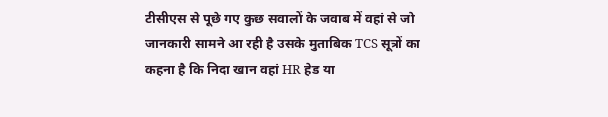टीसीएस से पूछे गए कुछ सवालों के जवाब में वहां से जो जानकारी सामने आ रही है उसके मुताबिक TCS सूत्रों का कहना है कि निदा खान वहां HR हेड या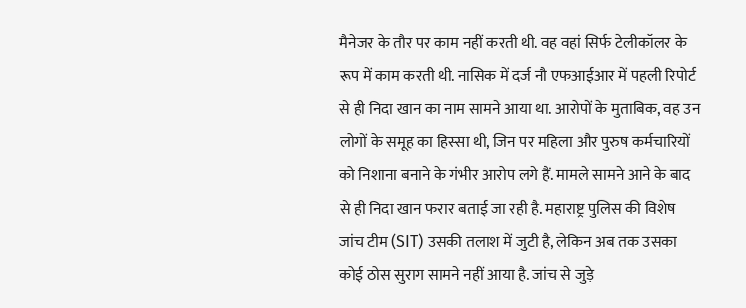मैनेजर के तौर पर काम नहीं करती थी. वह वहां सिर्फ टेलीकॉलर के रूप में काम करती थी. नासिक में दर्ज नौ एफआईआर में पहली रिपोर्ट से ही निदा खान का नाम सामने आया था. आरोपों के मुताबिक, वह उन लोगों के समूह का हिस्सा थी, जिन पर महिला और पुरुष कर्मचारियों को निशाना बनाने के गंभीर आरोप लगे हैं. मामले सामने आने के बाद से ही निदा खान फरार बताई जा रही है. महाराष्ट्र पुलिस की विशेष जांच टीम (SIT) उसकी तलाश में जुटी है, लेकिन अब तक उसका कोई ठोस सुराग सामने नहीं आया है. जांच से जुड़े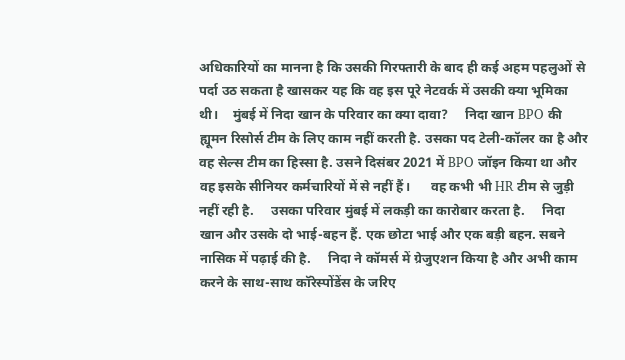अधिकारियों का मानना है कि उसकी गिरफ्तारी के बाद ही कई अहम पहलुओं से पर्दा उठ सकता है खासकर यह कि वह इस पूरे नेटवर्क में उसकी क्या भूमिका थी।    मुंबई में निदा खान के परिवार का क्या दावा?     निदा खान BPO की ह्यूमन रिसोर्स टीम के लिए काम नहीं करती है. उसका पद टेली-कॉलर का है और वह सेल्स टीम का हिस्सा है. उसने दिसंबर 2021 में BPO जॉइन किया था और वह इसके सीनियर कर्मचारियों में से नहीं हैं।      वह कभी भी HR टीम से जुड़ी नहीं रही है.     उसका परिवार मुंबई में लकड़ी का कारोबार करता है.     निदा खान और उसके दो भाई-बहन हैं. एक छोटा भाई और एक बड़ी बहन. सबने नासिक में पढ़ाई की है.     निदा ने कॉमर्स में ग्रेजुएशन किया है और अभी काम करने के साथ-साथ कॉरेस्पोंडेंस के जरिए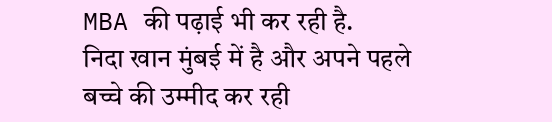MBA की पढ़ाई भी कर रही है.     निदा खान मुंबई में है और अपने पहले बच्चे की उम्मीद कर रही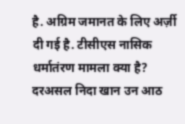है. अग्रिम जमानत के लिए अर्ज़ी दी गई है. टीसीएस नासिक धर्मातंरण मामला क्या है? दरअसल निदा खान उन आठ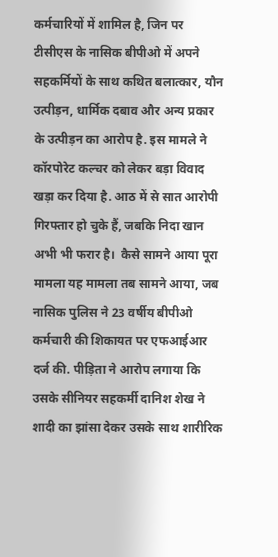कर्मचारियों में शामिल है, जिन पर टीसीएस के नासिक बीपीओ में अपने सहकर्मियों के साथ कथित बलात्कार, यौन उत्पीड़न, धार्मिक दबाव और अन्य प्रकार के उत्पीड़न का आरोप है. इस मामले ने कॉरपोरेट कल्चर को लेकर बड़ा विवाद खड़ा कर दिया है. आठ में से सात आरोपी गिरफ्तार हो चुके हैं, जबकि निदा खान अभी भी फरार है।  कैसे सामने आया पूरा मामला यह मामला तब सामने आया, जब नासिक पुलिस ने 23 वर्षीय बीपीओ कर्मचारी की शिकायत पर एफआईआर दर्ज की. पीड़िता ने आरोप लगाया कि उसके सीनियर सहकर्मी दानिश शेख ने शादी का झांसा देकर उसके साथ शारीरिक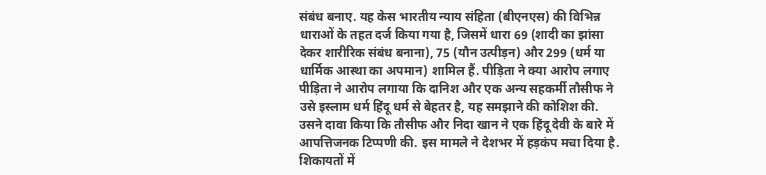संबंध बनाए. यह केस भारतीय न्याय संहिता (बीएनएस) की विभिन्न धाराओं के तहत दर्ज किया गया है, जिसमें धारा 69 (शादी का झांसा देकर शारीरिक संबंध बनाना), 75 (यौन उत्पीड़न) और 299 (धर्म या धार्मिक आस्था का अपमान) शामिल हैं. पीड़िता ने क्या आरोप लगाए पीड़िता ने आरोप लगाया कि दानिश और एक अन्य सहकर्मी तौसीफ ने उसे इस्लाम धर्म हिंदू धर्म से बेहतर है, यह समझाने की कोशिश की. उसने दावा किया कि तौसीफ और निदा खान ने एक हिंदू देवी के बारे में आपत्तिजनक टिप्पणी की. इस मामले ने देशभर में हड़कंप मचा दिया है. शिकायतों में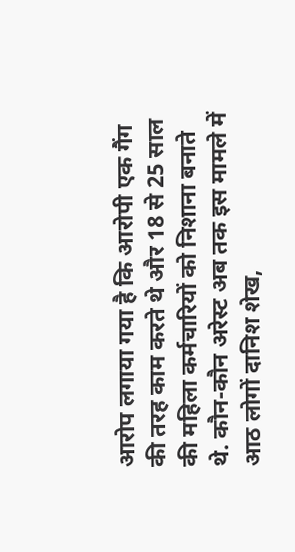आरोप लगाया गया है कि आरोपी एक गैंग की तरह काम करते थे और 18 से 25 साल की महिला कर्मचारियों को निशाना बनाते थे. कौन-कौन अरेस्ट अब तक इस मामले में आठ लोगों दानिश शेख,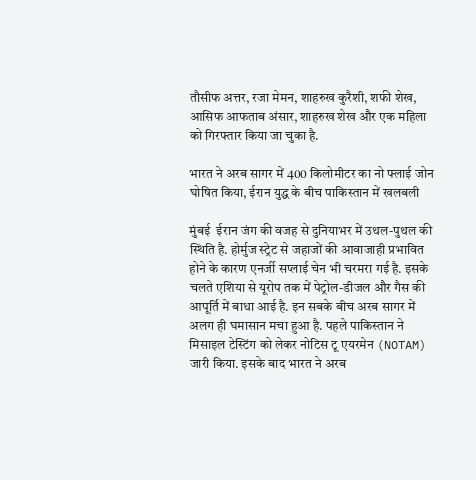तौसीफ अत्तर, रजा मेमन, शाहरुख कुरैशी, शफी शेख, आसिफ आफताब अंसार, शाहरुख शेख और एक महिला को गिरफ्तार किया जा चुका है.

भारत ने अरब सागर में 400 किलोमीटर का नो फ्लाई जोन घोषित किया, ईरान युद्ध के बीच पाकिस्तान में खलबली

मुंबई  ईरान जंग की वजह से दुनियाभर में उथल-पुथल की स्थिति है. होर्मुज स्‍ट्रेट से जहाजों की आवाजाही प्रभावित होने के कारण एनर्जी सप्‍लाई चेन भी चरमरा गई है. इसके चलते एशिया से यूरोप तक में पेट्रोल-डीजल और गैस की आपूर्ति में बाधा आई है. इन सबके बीच अरब सागर में अलग ही घमासान मचा हुआ है. पहले पाकिस्‍तान ने मिसाइल टेस्टिंग को लेकर नोटिस टू एयरमेन (NOTAM) जारी किया. इसके बाद भारत ने अरब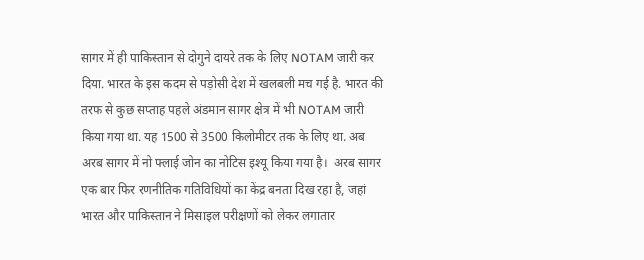सागर में ही पाकिस्‍तान से दोगुने दायरे तक के लिए NOTAM जारी कर दिया. भारत के इस कदम से पड़ोसी देश में खलबली मच गई है. भारत की तरफ से कुछ सप्‍ताह पहले अंडमान सागर क्षेत्र में भी NOTAM जारी किया गया था. यह 1500 से 3500 किलोमीटर तक के लिए था. अब अरब सागर में नो फ्लाई जोन का नोटिस इश्‍यू किया गया है।  अरब सागर एक बार फिर रणनीतिक गतिविधियों का केंद्र बनता दिख रहा है, जहां भारत और पाकिस्तान ने मिसाइल परीक्षणों को लेकर लगातार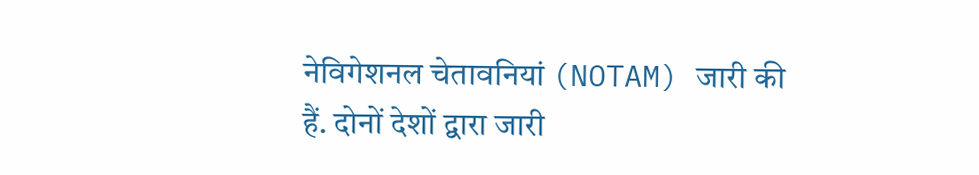नेविगेशनल चेतावनियां (NOTAM) जारी की हैं. दोनों देशों द्वारा जारी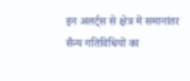इन अलर्ट्स से क्षेत्र में समानांतर सैन्य गतिविधियों का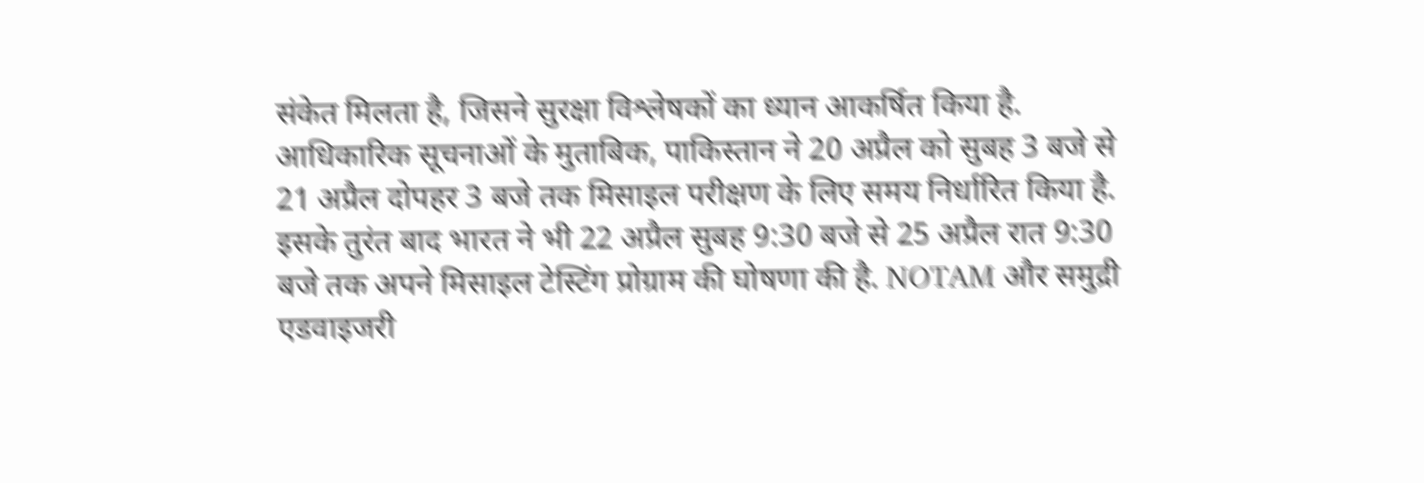संकेत मिलता है, जिसने सुरक्षा विश्लेषकों का ध्यान आकर्षित किया है. आधिकारिक सूचनाओं के मुताबिक, पाकिस्तान ने 20 अप्रैल को सुबह 3 बजे से 21 अप्रैल दोपहर 3 बजे तक मिसाइल परीक्षण के लिए समय निर्धारित किया है. इसके तुरंत बाद भारत ने भी 22 अप्रैल सुबह 9:30 बजे से 25 अप्रैल रात 9:30 बजे तक अपने मिसाइल टेस्टिंग प्रोग्राम की घोषणा की है. NOTAM और समुद्री एडवाइजरी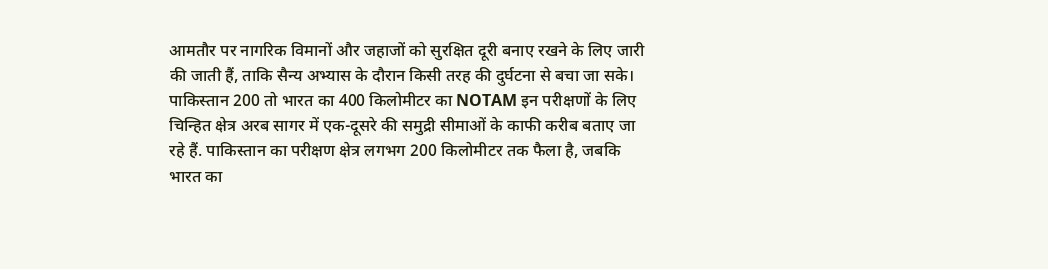आमतौर पर नागरिक विमानों और जहाजों को सुरक्षित दूरी बनाए रखने के लिए जारी की जाती हैं, ताकि सैन्य अभ्यास के दौरान किसी तरह की दुर्घटना से बचा जा सके।  पाकिस्‍तान 200 तो भारत का 400 किलोमीटर का NOTAM इन परीक्षणों के लिए चिन्हित क्षेत्र अरब सागर में एक-दूसरे की समुद्री सीमाओं के काफी करीब बताए जा रहे हैं. पाकिस्तान का परीक्षण क्षेत्र लगभग 200 किलोमीटर तक फैला है, जबकि भारत का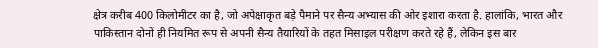क्षेत्र करीब 400 किलोमीटर का है, जो अपेक्षाकृत बड़े पैमाने पर सैन्य अभ्यास की ओर इशारा करता है. हालांकि, भारत और पाकिस्तान दोनों ही नियमित रूप से अपनी सैन्य तैयारियों के तहत मिसाइल परीक्षण करते रहे हैं, लेकिन इस बार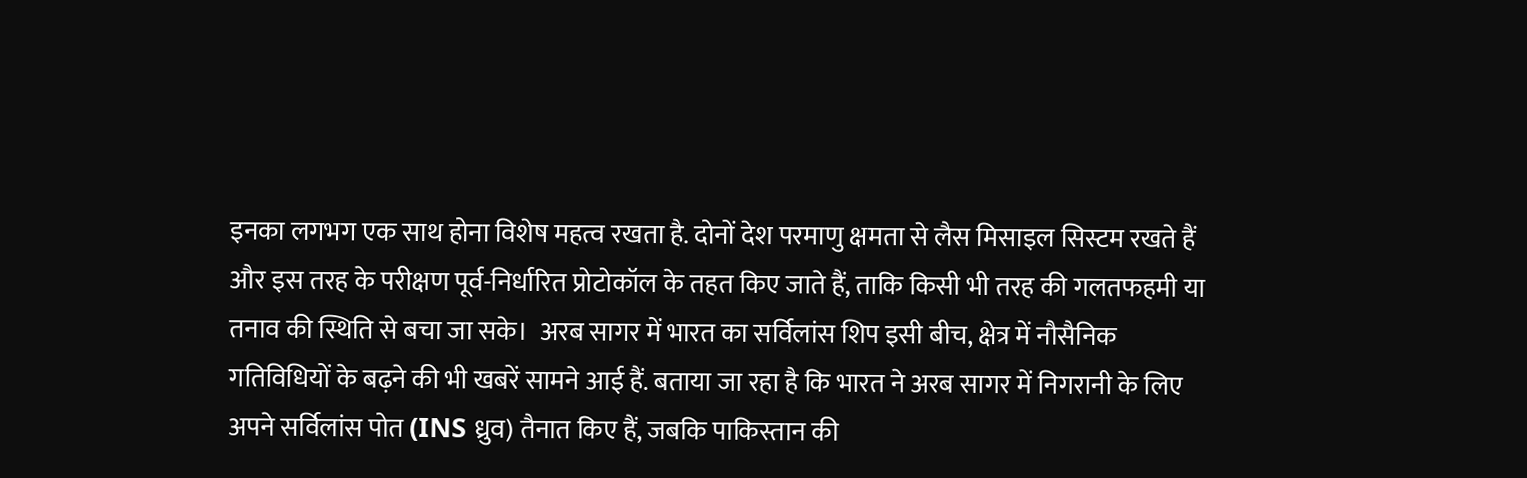इनका लगभग एक साथ होना विशेष महत्व रखता है. दोनों देश परमाणु क्षमता से लैस मिसाइल सिस्टम रखते हैं और इस तरह के परीक्षण पूर्व-निर्धारित प्रोटोकॉल के तहत किए जाते हैं, ताकि किसी भी तरह की गलतफहमी या तनाव की स्थिति से बचा जा सके।  अरब सागर में भारत का सर्विलांस शिप इसी बीच, क्षेत्र में नौसैनिक गतिविधियों के बढ़ने की भी खबरें सामने आई हैं. बताया जा रहा है कि भारत ने अरब सागर में निगरानी के लिए अपने सर्विलांस पोत (INS ध्रुव) तैनात किए हैं, जबकि पाकिस्तान की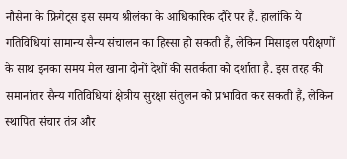नौसेना के फ्रिगेट्स इस समय श्रीलंका के आधिकारिक दौरे पर हैं. हालांकि ये गतिविधियां सामान्य सैन्य संचालन का हिस्सा हो सकती हैं, लेकिन मिसाइल परीक्षणों के साथ इनका समय मेल खाना दोनों देशों की सतर्कता को दर्शाता है. इस तरह की समानांतर सैन्य गतिविधियां क्षेत्रीय सुरक्षा संतुलन को प्रभावित कर सकती हैं, लेकिन स्थापित संचार तंत्र और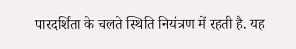पारदर्शिता के चलते स्थिति नियंत्रण में रहती है. यह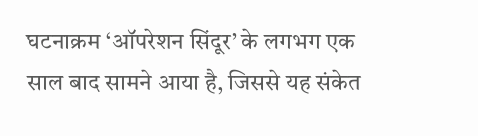घटनाक्रम ‘ऑपरेशन सिंदूर’ के लगभग एक साल बाद सामने आया है, जिससे यह संकेत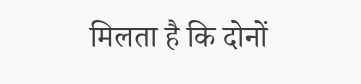मिलता है कि दोनों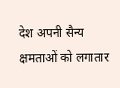देश अपनी सैन्य क्षमताओं को लगातार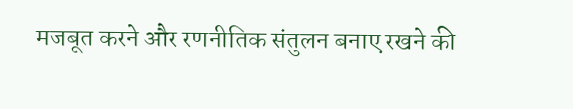मजबूत करने और रणनीतिक संतुलन बनाए रखने की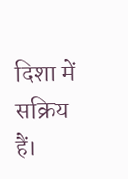दिशा में सक्रिय हैं।